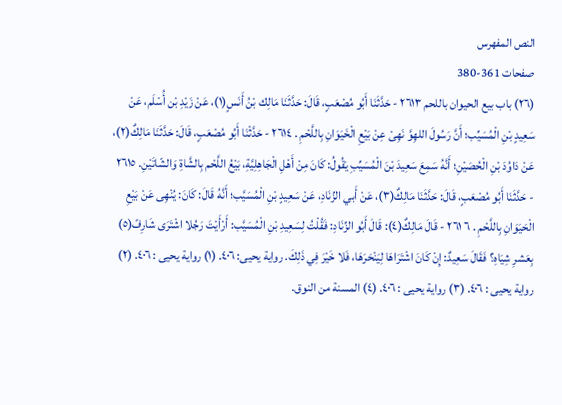النص المفهرس
صفحات 361-380
(٢٦) باب بيع الحيوان باللحم ٢٦١٣ - حَدَّثَنَا أَبُو مُصْعَبٍ، قَالَ: حَدَّثَنَا مَالِك بْنُ أَنَسٍ(١)، عَنْ زَيْدِ بْن أُسْلَم، عَنْ سَعِيدٍ بْنِ الْمُسَيِّب؛ أَنَّ رَسُولَ اللهِوَّ نَهِىْ عِنْ بَيْعِ الْخَيَوَانِ بِاللَّحْمِ . ٢٦١٤ - حَدَّثْنَا أَبُو مُصْعَبٍ، قَالَ: حَدَّثَنَا مَالِكٌ(٢)، عَنْ دَاوُدَ بْنِ الْحُصَيْنِ؛ أَنَّهُ سَمِعَ سَعِيدَ بْنَ الْمُسَيِّبِ يَقُولُ: كَانَ مِنْ أَهْلِ الْجَاهِلِيَّةِ، بَيْعُ اللَّحْم بِالشَّاةِ وَالشّاتَيْنِ. ٢٦١٥ - حَدَّثَنَا أَبُو مُصْعَبٍ، قَالَ: حَدَّثَنَا مَالِكٌ(٣)، عَنْ أَبي الزِّنَادِ، عَنْ سَعِيدٍ بْنِ الْمُسَيَّب؛ أَنَّهُ قَالَ: كَانَ: يُنْهِى عَنْ بَيْعِ الْحَيَوَانِ بِاللَّحْمِ . ٦ ٢٦١ - قَالَ مَالِكٌ(٤): قَالَ أَبُو الزِّنَادِ: فَقُلْتُ لِسَعِيدِ بْنِ الْمُسَيَّب: أَرْأَيْتَ رَجُلا اشْتَرَى شَارِفً(٥) بِعَشرِ شِيَاهِ؟ فَقَالَ سَعِيدٌ: إِنْ كَانَ اشْتَرَاهَا لِيَنْحَرَهَا، فَلا خَيْرَ فِي ذَلِكَ. رواية يحيى: ٤٠٦. (١) رواية يحيى : ٤٠٦. (٢) رواية يحيى : ٤٠٦. (٣) رواية يحيى : ٤٠٦. (٤) المسنة من النوق.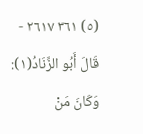(٥) ٣٦١ ٢٦١٧ - قَالَ أَبُو الزِّنَادُ(١): وَكَانَ مَنْ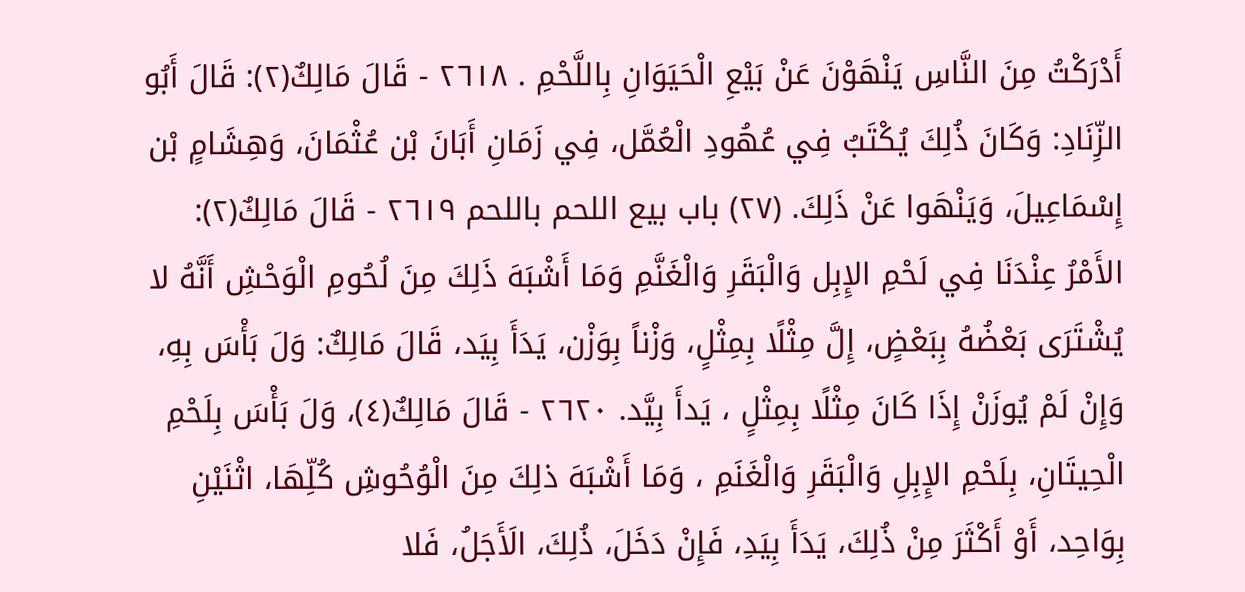أَدْرَكْتُ مِنَ النَّاسِ يَنْهَوْنَ عَنْ بَيْعِ الْحَيَوَانِ بِاللَّحْمِ . ٢٦١٨ - قَالَ مَالِكٌ(٢): قَالَ أَبُو الزِّنَادِ: وَكَانَ ذُلِكَ يُكْتَبُ فِي عُهُودِ الْعُمَّل، فِي زَمَانِ أَبَانَ بْن عُثْمَانَ، وَهِشَامٍ بْن إِسْمَاعِيلَ، وَيَنْهَوا عَنْ ذَلِكَ. (٢٧) باب بيع اللحم باللحم ٢٦١٩ - قَالَ مَالِكٌ(٢): الأَمْرُ عِنْدَنَا فِي لَحْمِ الإِبِل وَالْبَقَرِ وَالْغَنَّمِ وَمَا أَشْبَهَ ذَلِكَ مِنَ لُحُومِ الْوَحْشِ أَنَّهُ لا يُشْتَرَى بَعْضُهُ بِبَعْضٍ، إِلَّ مِثْلًا بِمِثْلٍ، وَزْناً بِوَزْن، يَدَأَ بِيَد، قَالَ مَالِكٌ: وَلَ بَأْسَ بِهِ، وَإِنْ لَمْ يُوزَنْ إِذَا كَانَ مِثْلًا بِمِثْلٍ ، يَدأَ بِيَّد. ٢٦٢٠ - قَالَ مَالِكٌ(٤)، وَلَ بَأْسَ بِلَحْمِ الْحِيتَانِ، بِلَحْمِ الإِبِلِ وَالْبَقَرِ وَالْغَنَمِ ، وَمَا أَشْبَهَ ذلِكَ مِنَ الْوُحُوشِ كُلِّهَا، اثْنَيْنِ بِوَاحِد، أَوْ أَكْثَرَ مِنْ ذُلِكَ، يَدَأَ بِيَدِ، فَإِنْ دَخَلَ، ذُلِكَ، الَأَجَلُ، فَلا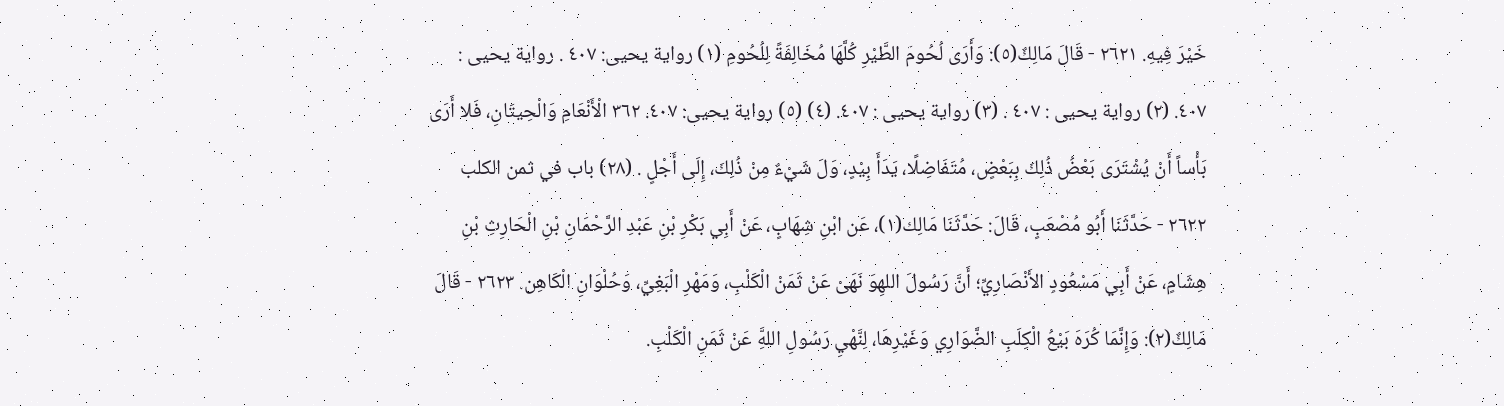خَيْرَ فِيهِ. ٢٦٢١ - قَالَ مَالِكٌ(٥): وَأَرَى لُحُومَ الطَّيْرِ كُلَّهَا مُخَالِفَةً لِلُحُومِ (١) رواية يحيى: ٤٠٧ . رواية يحيى : ٤٠٧. (٢) رواية يحيى : ٤٠٧ . (٣) رواية يحيى : ٤٠٧. (٤) (٥) رواية يحيى: ٤٠٧. ٣٦٢ الْأَنْعَامِ وَالْحِيتَانِ، فَلا أَرَى بَأْساً أَنْ يُشْتَرَى بَعْضُ ذُلِكَ بِبَعْضٍ، مُتَفَاضِلًا، يَدَأَ بِيْدٍ، وَلَ شَيْءٌ مِنْ ذُلِكَ، إِلَى أَجْلٍ . (٢٨) باب في ثمن الكلب ٢٦٢٢ - حَدَّثَنَا أَبُو مُصْعَبٍ، قَالَ: حَدَّثَنَا مَالِك(١)، عَن ابْنِ شِهَابٍ، عَنْ أَبِي بَكْرِ بْنِ عَبْدِ الرَّحْمَانِ بْنِ الْحَارِثِ بْنِ هِشَامٍ، عَنْ أَبِي مَسْعُودٍ الأَنْصَارِيِّ؛ أَنَّ رَسُولَ اللهِوَ نَهَىْ عَنْ ثَمَنْ الْكَلْبِ، وَمَهْرِ الْبَغِيِّ، وَحُلْوَانِ الْكَاهِن. ٢٦٢٣ - قَالَ مَالِكٌ(٢): وَإِنَّمَا كُرَهَ بَيْعُ الْكِلَبِ الضَّوَارِي وَغَيْرِهَا، لِنَّهْيِ رَسُولِ اللهَِّ عَنْ ثَمَنِ الْكَلْبِ.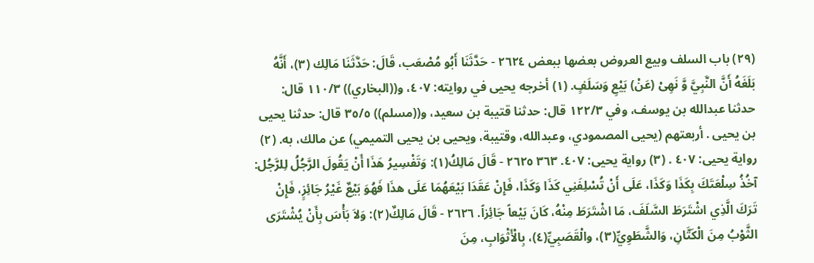(٢٩) باب السلف وبيع العروض بعضها ببعض ٢٦٢٤ - حَدَّثَنَا أَبُو مُصْعَب، قَالَ: حَدَّثَنَا مَالِك (٣)، أَنَّهُ بَلَغَهُ أَنَّ النَّبِيَّ وَّ نَهِىْ (عَنْ) بَيْعِ وَسَلَفٍ. (١) أخرجه يحيى في روايته: ٤٠٧، و((البخاري)) ١١٠/٣ قال: حدثنا عبدالله بن يوسف، وفي ١٢٢/٣ قال: حدثنا قتيبة بن سعيد، و((مسلم)) ٣٥/٥ قال: حدثنا يحيى بن یحیی . أربعتهم (يحيى المصمودي، وعبدالله، وقتيبة، ويحيى بن يحيى التميمي) عن مالك، به. (٢) رواية یحیی: ٤٠٧ . (٣) رواية يحيى: ٤٠٧. ٣٦٣ ٢٦٢٥ - قَالَ مَالِكُ(١): وَتَفْسِيرُ هَذَا أَنْ يَقُولَ الرَّجُلُ لِلرَّجُل: آخُذُ سِلْعَتَكَ بِكَذَا وَكَذَا، عَلَى أَنْ تُسْلِفَنِي كَذَا وَكَذَا، فَإِنْ عَقَدَا بَيْعَهُمَا عَلَى هذَا فَهُوَ بَيْعٌ غَيْرُ جَائِزٍ، فَإِنْ تَرَكَ الَّذِي اشْتَرَطَ السَّلَفَ، مَا اشْتَرَطَ مِنْهُ، كَانَ بَيْعاً جَائِزاً. ٢٦٢٦ - قَالَ مَالِكٌ(٢): وَلاَ بَأْسَ بِأَنْ يُشْتَرَى الثَّوْبُ مِنَ الْكَتَّانِ، وَالشَّطَوِيِّ(٣)، والْقَصَبِيِّ(٤)، بِالْأَثْوَابِ، مِنَ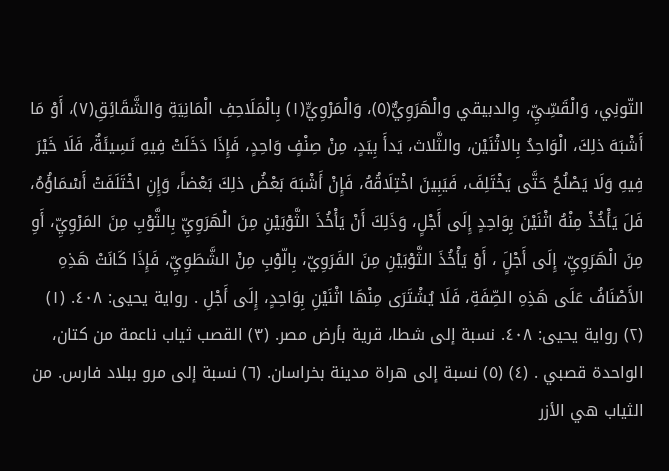التّونِي، وَالْقَسِّيِّ، وِالدبيقي والْهَرَوِيٌّ(٥)، وَالْمَرْوِيٍّ(١) بِالْمَلَاحِفِ الْمَانِيَةِ وَالشَّقَائِقِ(٧)، أَوْ مَا أَشْبَهَ ذلِكَ، الْوَاحِدُ بِالاثْنَيْن، والثَّلاث، يَدأَ بِيَدٍ، مِنْ صِنْفٍ وَاحِدٍ، فَإِذَا دَخَلَتْ فِيهِ نَسِيئَةٌ، فَلَا خَيْرَ فِيهِ وَلَا يَصْلُحُ حَتَّى يَخْتَلِفَ، فَيَبِينَ اخْتِلَاقُهُ، فَإِنْ أَشْبَهَ بَعْضُ ذلِكَ بَعْضاً، وَإِنِ اخْتَلَفَتْ أَسْمَاؤُهُ، فَلَ يَأْخُذْ مِنْهُ اثْنَيْنَ بِوَاحِدٍ إِلَى أَجْلٍ، وَذَلِكَ أَنْ يَأْخُذَ الثَّوْبَيْنِ مِنَ الْهَرَوِيِّ بِالثَّوْبِ مِنَ المَرْوِيِّ، أَوِ مِنَ الْهَرَوِيِّ، إِلَى أَجْلٍَ ، أَوْ يَأْخُذَ الثَّوْبَيْنِ مِنَ الفَرَوِيّ، بِالّوْبِ مِنْ الشَّطَوِيِّ، فَإِذَا كَانَتْ هَذِهِ الأَصْنَافُ عَلَى هَذِهِ الصِّفَةِ، فَلَا يُشْتَرَى مِنْهَا اثْنَيْنِ بِوَاحِدٍ، إِلَى أَجْلِ . رواية يحيى: ٤٠٨. (١) (٢) رواية يحيى: ٤٠٨. نسبة إلى شطا، قرية بأرض مصر. (٣) القصب ثياب ناعمة من كتان، الواحدة قصبي . (٤) (٥) نسبة إلى هراة مدينة بخراسان. (٦) نسبة إلى مرو ببلاد فارس. من الثياب هي الأزر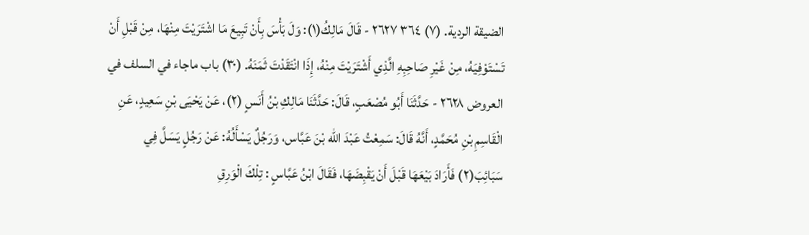الضيقة الردية. (٧) ٣٦٤ ٢٦٢٧ - قَالَ مَالِكُ(١): وَلَ بَأْسَ بِأَنْ تَبِيعَ مَا اشْتَرَيْتَ مِنْهَا، مِنْ قَبْلِ أَنْ تَسْتَوْفِيَهُ، مِنْ غَيْرِ صَاحِبِهِ الَّذِي أَشْتَرَيْتَ مِنْهُ، إِذَا انْتَقَدْتَ ثَمَنَهُ. (٣٠) باب ماجاء في السلف في العروض ٢٦٢٨ - حَدَّثَنَا أَبُو مُصْعَبٍ، قَالَ: حَدَّثَنَا مَالِكِ بْنُ أَنَسٍ (٢)، عَنْ يَحْيَى بْنِ سَعِيدٍ، عَنِ الْقَاسِمِ بْنِ مُحَمَّدٍ، أَنَّهُ قَالَ: سَمِعْتُ عَبْدَ الله بْنَ عَبَّاس، وَرَجُلٌ يَسْأَلُهُ: عَنْ رَجُلٍ يَسَلَّ فِي سَبَائِبَ(٢) فَأَرَادَ بَيْعَهَا قَبْلَ أَنْ يَقْبِضَهَا، فَقَالَ ابْنُ عَبَّاسٍ : تِلْكَ الْوَرِقِ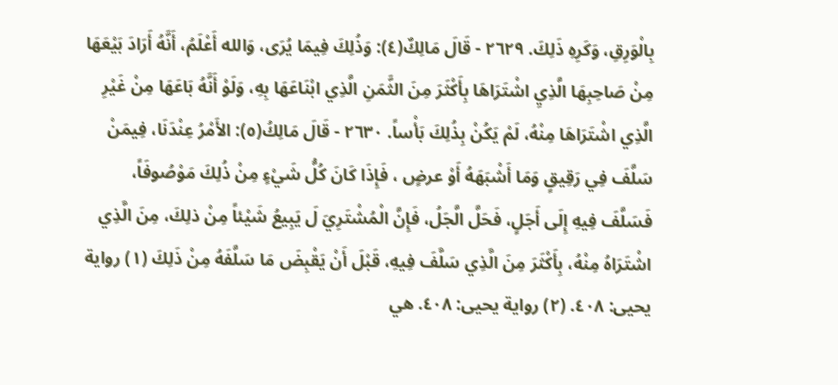بِالْوَرِقِ، وَكَرِهِ ذَلِكَ. ٢٦٢٩ - قَالَ مَالِكٌ(٤): وَذُلِكَ فِيمَا يُرَى، وَالله أَعْلَمُ، أَنَّهُ أَرَادَ بَيْعَهَا مِنْ صَاحِبِهَا الَّذِيِ اشْتَرَاهَا بِأَكْثَرَ مِنَ الثَّمَنِ الَّذِي ابْنَاعَهَا بِهِ، وَلَوْ أَنَّهُ بَاعَهَا مِنْ غَيْرِ الَّذِي اشْتَرَاهَا مِنْهُ، لَمْ يَكُنْ بِذُلِكَ بَأْساً. ٢٦٣٠ - قَالَ مَالِكُ(٥): الأَمْرُ عِنْدَنَا، فِيمَنْ سَلَّفَ فِي رَقِيقٍ وَمَا أَشْبَهَهُ أَوْ عرضٍ ، فَإِذَا كَانَ كُلُّ شَيْءٍ مِنْ ذُلِكَ مَوْصُوفَاً، فَسَلَّفَ فِيهِ إِلَى أَجَلٍ، فَحَلَّ الَّجَلُ، فَإِنَّ الْمُشْتَرِيَ لَ يَبِيعُ شَيْئاً مِنْ ذلِكَ، مِنَ الَّذِي اشْتَرَاهُ مِنْهُ، بِأَكْثَرَ مِنَ الَّذِي سَلَّفَ فِيهِ، قَبْلَ أَنْ يَقْبِضَ مَا سَلَّفَهُ مِنْ ذَلِكَ (١) رواية يحيى: ٤٠٨. (٢) رواية يحيى: ٤٠٨. هي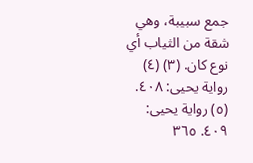جمع سبيبة، وهي شقة من الثياب أي نوع كان. (٣) (٤) رواية يحيى: ٤٠٨. (٥) رواية يحيى: ٤٠٩. ٣٦٥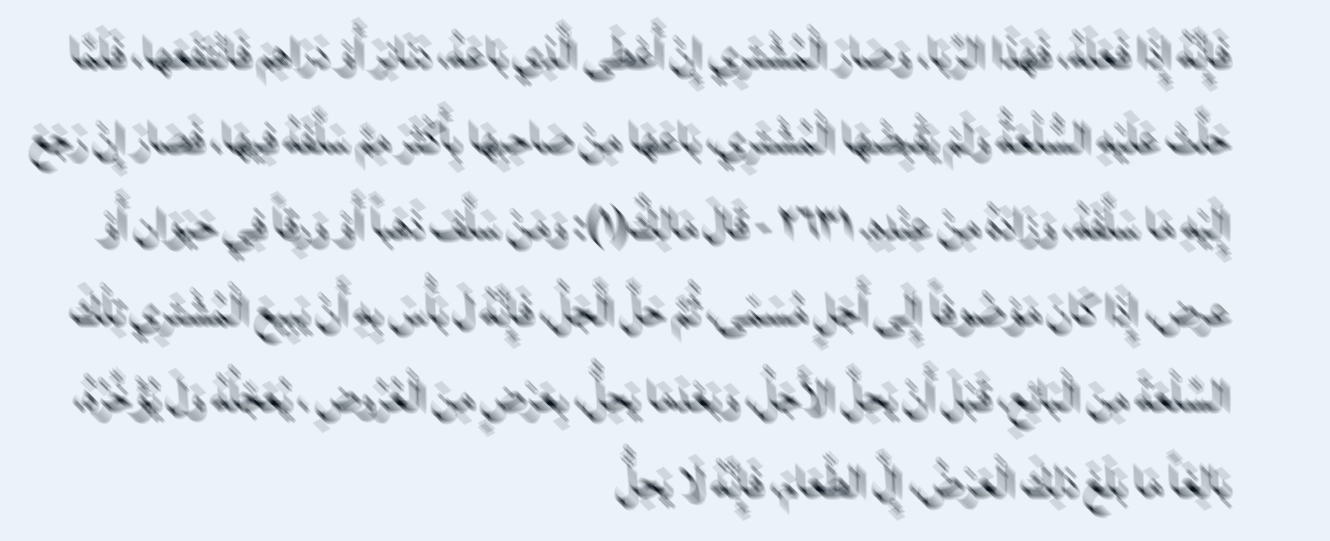فَإِنَّهُ إِذَا فَعَلَهُ، فَهَذَا الرِّبَا، وَصَارَ الْمُشْتَرِي إِنْ أَعْطَى الَّذِي بَاعَهُ، دَنَانِرَ أَوْ دَرَاهِمَ فَانْتَفَعَها، فَلَمَّا حَلَّتْ عَلَيْهِ السُّلْعَةُ وَلَمْ يَقْبِضْهَا الْمُشْتَرِي، بَاعَهَا مِنْ صَاحِبِهَا بِأَكْثَرَ مِمَّ سَلَّفَهُ فِيهَا، فَصَارَ إِنْ رَجَعَ إِلَيْهِ مَا سَلَّفَهُ، وَزَادَهُ مِنْ عِنْدِهِ. ٢٦٣١ - قَالَ مَالِكٌ(١): وَمَنْ سَلَّفَ ذَهَباً أَوْ وَرِقاً فِي حَيَوَان أَوْ عرض، إِذَا كَانَ مَوْصُوفاً إِلَى أَجَلٍ مُسَمّى، ثُمَّ حَلَّ الَّجَلُ، فَإِنَّهُ لَ بَأْسَ بِهِ أَنْ يَبِيعَ الْمُشْتَرِي تِلْكَ السِّلْعَةَ مِنَ الْبَائِعِ، قَبْلَ أَنْ يَحِلَّ الأَجَلُ، وَبَعْدَمَا يَحِلُّ، بِعَرْضٍ مِنَ الْعُرُوضِ ، يُعَجّلُهُ وَلَ يُؤْخِّرُهُ، بَالِغَاً مَا بَلَغَ ذلِكَ الْعَرْضُ، إِلَّ الطّعَامَ، فَإِنَّهُ لَا يَحِلُّ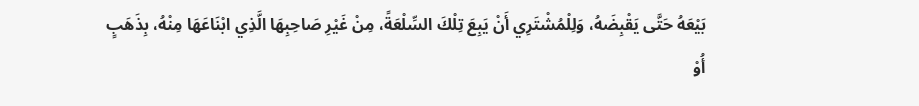بَيْعَهُ حَتَّى يَقْبِضَهُ، وَلِلْمُشْتَرِي أَنْ يَبِعَ تِلْكَ السِّلْعَةً، مِنْ غَيْرِ صَاحِبِهَا الَّذِي ابْنَاعَهَا مِنْهُ، بِذَهَبٍ أُوْ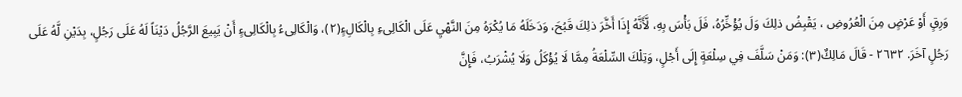وَرِقٍ أَوْ عَرْضٍ مِنَ الْعُرُوضِ ، يَقْبِضُ ذلِكَ وَلَ يُؤْخِّرُهُ، فَلَ بَأْسَ بِهِ، لَّأَنَّهُ إِذَا أَخَّرَ ذلِكَ قَبُحَ، وَدَخَلَهُ مَا يُكْرَهُ مِنَ النَّهْيِ عَلَى الْكَالِىءِ بِالْكَالِءٍ(٢)، وَالْكَالِىءُ بِالْكَالِىءٍ أَنْ يَبِيعَ الرَّجُلُ دَيْنَاً لَهُ عَلَى رَجُلٍ، بِدَيْنِ لَّهُ عَلَى رَجُلٍ آخَرَ. ٢٦٣٢ - قَالَ مَالِكٌ(٣): وَمَنْ سَلَّفَ فِي سِلْعَةٍ إِلَى أَجْلٍ، وَتِلْكَ السِّلْعَةُ مِمَّا لَا يُؤْكَلُ وَلَا يُشْرَبُ، فَإِنَّ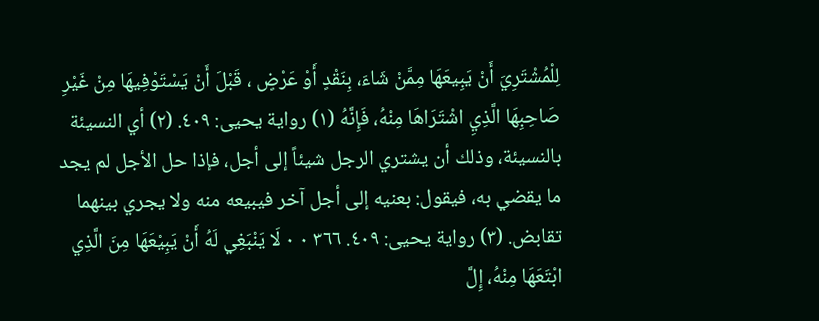لِلْمُشْتَرِيَ أَنْ يَبِيعَهَا مِمَّنْ شَاءَ، بِنَقْدٍ أَوْ عَرْضٍ ، قَبْلَ أَنْ يَسْتَوْفِيهَا مِنْ غَيْرِ صَاحِبِهَا الَّذِيِ اشْتَرَاهَا مِنْهُ، فَإِنَّهُ (١) رواية يحيى: ٤٠٩. (٢) أي النسيئة بالنسيئة، وذلك أن يشتري الرجل شيئاً إلى أجل، فإذا حل الأجل لم يجد ما يقضي به، فيقول: بعنيه إلى أجل آخر فيبيعه منه ولا يجري بينهما تقابض. (٣) رواية يحيى: ٤٠٩. ٣٦٦ ٠ ٠ لَا يَنْبَغِي لَهُ أَنْ يَبِيْعَهَا مِنَ الَّذِي ابْتَعَهَا مِنْهُ، إِلَّ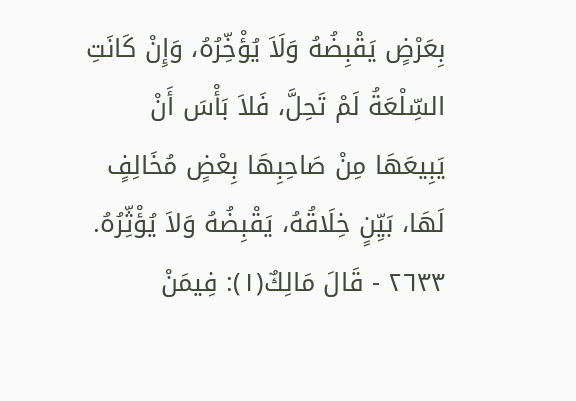بِعَرْضٍ يَقْبِضُهُ وَلَاَ يُؤْخِّرُهُ، وَإِنْ كَانَتِ السِّلْعَةُ لَمْ تَحِلَّ، فَلاَ بَأْسَ أَنْ يَبِيعَهَا مِنْ صَاحِبِهَا بِعْضٍ مُخَالِفٍ لَهَا، بَيِّنٍ خِلَاقُهُ، يَقْبِضُهُ وَلاَ يُؤْثِّرُهُ. ٢٦٣٣ - قَالَ مَالِكٌ(١): فِيمَنْ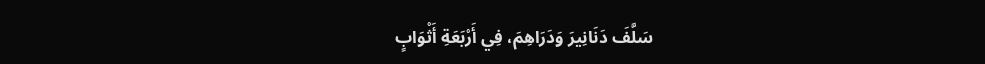سَلَّفَ دَنَانِيرَ وَدَرَاهِمَ، فِي أَرْبَعَةِ أَثْوَابٍ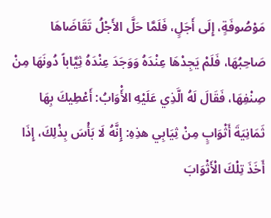مَوْصُوفَةٍ، إِلَى أَجَلٍ، فَلَمَّا حَلَّ الأَجْلُ تَقَاضَاهَا صَاحِبُهَا، فَلَمْ يَجِدْهَا عِنْدَهُ وَوَجَدَ عِنْدَهُ ثِيَّاباً دُونَهَا مِنْ صِنْفِهَا، فَقَالَ لَهُ الَّذِي عَلَيْهِ الأَْوَابُ: أَعْطِيكَ بِهَا ثَمَانِيَةَ أَثْوَابٍ مِنْ ثِيَابِي هذِهِ: إِنَّهُ لَا بَأْسَ بِذْلِكَ، إِذَا أَخَذَ تِلْكَ الْأَثْوَابَ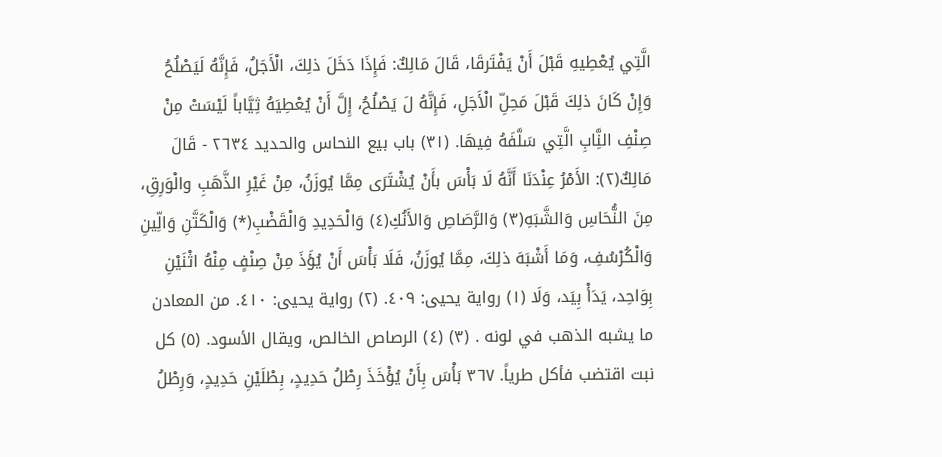الَّتِي يُعْطِيهِ قَبْلَ أَنْ يَفْتَرقَا، قَالَ مَالِكٌ: فَإِذَا دَخَلَ ذلِكَ، الْأَجَلُ، فَإِنَّهُ لَيَصْلُحُ وَإِنْ كَانَ ذلِكَ قَبْلَ مَحِلِّ الْأَجَلِ، فَإِنَّهُ لَ يَصْلُحُ، إِلَّ أَنْ يُعْطِيَهُ ثِيَّاباً لَيْسَتْ مِنْ صِنْفِ النَِّابِ الَّتِي سَلَّفَهُ فِيهَا. (٣١) باب بيع النحاس والحديد ٢٦٣٤ - قَالَ مَالِكٌ(٢): الأَمْرُ عِنْدَنَا أَنَّهُ لَا بَأْسَ بأَنْ يُشْتَرَى مِمَّا يُوزَنُ، مِنْ غَيْرِ الذَّهَبِ والْوَرِقِ، مِنَ النُّحَاسِ وَالشَّبَهِ(٣) وَالرَّصَاصِ وَالأَنُكِ(٤) وَالْحَدِيدِ وَالْقَضْبِ(*) وَالْكَتَّنِ وَالِّينِ وَالْكُرْسُفِ، وَمَا أَشْبَهَ ذلِكَ، مِمَّا يُوزَنُ، فَلَا بَأْسَ أَنْ يُؤَذَ مِنْ صِنْفٍ مِنْهُ اثْنَيْنِ بِوَاحِد، يَدَأْ بِيَد، وَلَا (١) رواية يحيى: ٤٠٩. (٢) رواية يحيى: ٤١٠. من المعادن ما يشبه الذهب في لونه . (٣) (٤) الرصاص الخالص، ويقال الأسود. (٥) كل نبت اقتضب فأكل طرياً. ٣٦٧ بَأْسَ بِأَنْ يُؤْخَذَ رِطْلُ حَدِيدٍ، بِطْلَيْنِ حَدِيدٍ، وَرِطْلُ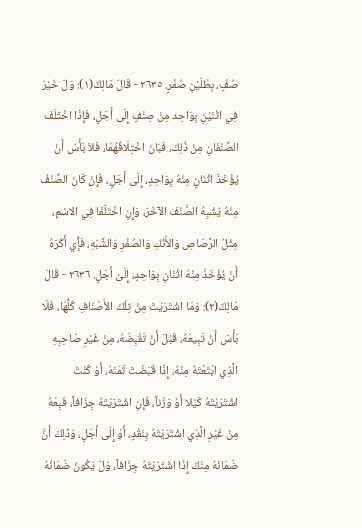صُفٍْ، بِطْلَيْنِ صُفْرٍ. ٢٦٣٥ - قَالَ مَالِكٌ(١): وَلَ خَيْرَ فِي اثْنَيْنِ بِوَاحِد مِنْ صِنْفٍ إِلَى أَجَلٍ، فَإِذَا اخْتَلَفَ الصِّنْفَانِ مِنْ ذُلِكَ، فَبَانَ اخْتِلَافُهُمَا، فَلاَ بَأْسَ أَنْ يُؤْخَذَ اثْنَانٍ مِنْهُ بِوَاحِدٍ، إِلَى أَجَلٍ، فَإِنْ كَانَ الصِّنْفُ مِنْهُ يُشْبِهُ الصَّنْفَ الآخَرَ، وَإِنِ اخْتَلَفَا فِي الاسْمِ، مِثْلُ الرَّصَاصِ وَالأَنُكِ وَالصُفْرِ وَالشَّبَهِ، فَإِّي أَكْرَهُ أَنْ يُؤْخَذَ مِنْهُ اثْنَانِ بِوَاحِدٍ، إِلَىْ أَجَلٍ. ٢٦٣٦ - قَالَ مَالِكٌ(٢): وَمَا اشْتَرَيْتَ مِنْ تِلْكَ الأَصْنَافِ كُلُّهَا، فَلَا بَأْسَ أَنْ تَبِيعَهُ، قَبْلَ أَنْ تَقْبِضَهُ، مِنْ غَيْرِ صَاحِبِهِ الَّذِي ابْتَعْتَهُ مِنْهُ، إِذَا قَبَضْتَ ثَمَنَهُ، أَوْ كُنْتَ اشْتَرَيْتَهُ كَيْلا أَوْ وَزْناً، فَإِنِ اشْتَرَيْتَهُ جِزَافاً، فَبِعْهُ مِنْ غَيْرِ الَّذِي اشْتَرَيْتَهُ بِنَقْدٍ، أَوْ إِلَى أَجَلٍ، وَذْلِكَ أَنَّ ضَمَانَهُ مِنْكَ إِذَا اشْتَرَيْتَهُ جِزَافاً، وَلَ يَكُونُ ضَمَانُهُ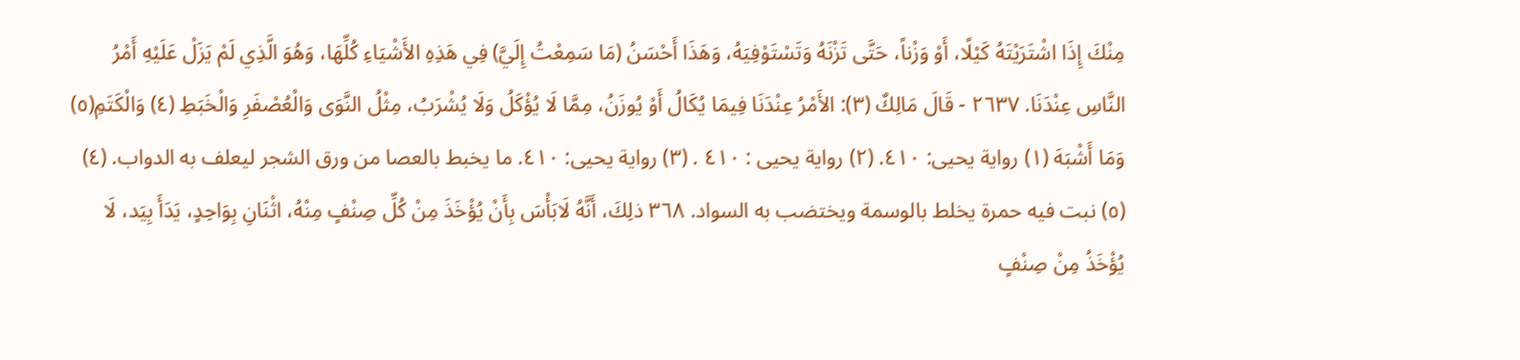مِنْكَ إِذَا اشْتَرَيْتَهُ كَيْلًا، أَوْ وَزْناً، حَتَّى تَزْنَهُ وَتَسْتَوْفِيَهُ، وَهَذَا أَحْسَنُ (مَا سَمِعْتُ إِلَيَّ) فِي هَذِهِ الأَشْيَاءِ كُلِّهَا، وَهُوَ الَّذِي لَمْ يَزَلْ عَلَيْهِ أَمْرُ النَّاسِ عِنْدَنَا. ٢٦٣٧ - قَالَ مَالِكٌ (٣): الأَمْرُ عِنْدَنَا فِيمَا يُكَالُ أَوْ يُوزَنُ، مِمَّا لَا يُؤْكَلُ وَلَا يُشْرَبُ، مِثْلُ النَّوَى وَالْعُصْفَرِ وَالْخَبَطِ (٤) وَالْكَتَمِ(٥) وَمَا أَشْبَهَ (١) رواية يحيى: ٤١٠. (٢) رواية يحيى : ٤١٠ . (٣) رواية يحيى: ٤١٠. ما يخبط بالعصا من ورق الشجر ليعلف به الدواب. (٤) (٥) نبت فيه حمرة يخلط بالوسمة ويختضب به السواد. ٣٦٨ ذلِكَ، أَنَّهُ لَابَأْسَ بِأَنْ يُؤْخَذَ مِنْ كُلِّ صِنْفٍ مِنْهُ، اثْنَانِ بِوَاحِدٍ، يَدَأَ بِيَد، لَا يُؤْخَذُ مِنْ صِنْفٍ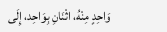وَاحِدٍ مِنْهُ، اثْنَانِ بِوَاحِد، إِلَى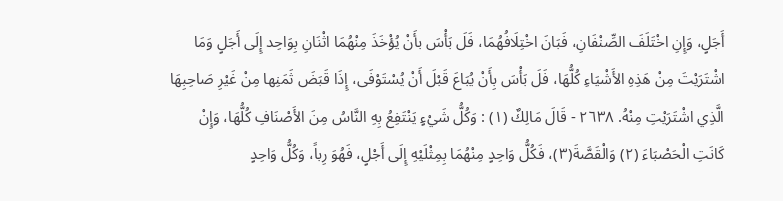أَجَلٍ، وَإِنِ اخْتَلَفَ الصِّنْفَانِ، فَبَانَ اخْتِلَافُهُمَا، فَلَ بَأْسَ بأَنْ يُؤْخَذَ مِنْهُمَا اثْنَانِ بِوَاحِد إِلَى أَجَلٍ وَمَا اشْتَرَيْتَ مِنْ هَذِهِ الأَشْيَاءِ كُلُّهَا، فَلَ بَأْسَ بِأَنْ يُبَاعَ قَبْلَ أَنْ يُسْتَوْفَى، إِذَا قَبَضَ ثَمَنِها مِنْ غَيْرِ صَاحِبِهَا الَّذِي اشْتَرَيْتِ مِنْهُ. ٢٦٣٨ - قَالَ مَالِكٌ (١) : وَكُلُّ شَيْءٍ يَنْتَفِعُ بِهِ النَّاسُ مِنَ الأَصْنَافِ كُلُّهَا، وَإِنْ كَانَتِ الْحَصْبَاءَ (٢) وَالْقَصَّةَ(٣)، فَكُلُّ وَاحِدٍ مِنْهُمَا بِمِثْلَيْهِ إِلَى أَجْلٍ، فَهُوَ رِباً، وَكُلُّ وَاحِدٍ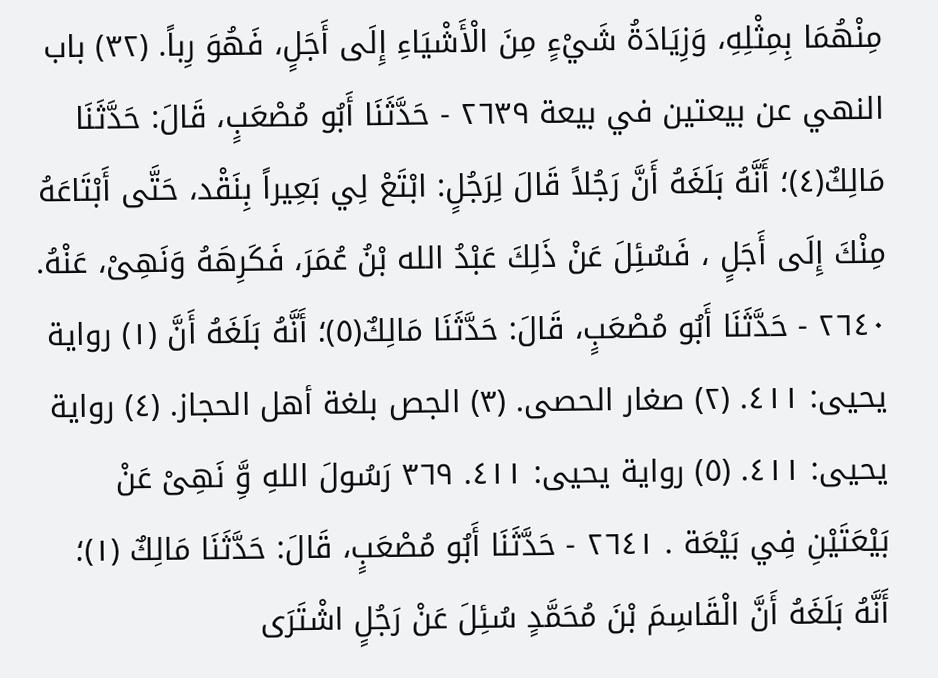مِنْهُمَا بِمِثْلِهِ، وَزِيَادَةُ شَيْءٍ مِنَ الْأَشْيَاءِ إِلَى أَجَلٍ، فَهُوَ رِباً. (٣٢) باب النهي عن بيعتين في بيعة ٢٦٣٩ - حَدَّثَنَا أَبُو مُصْعَبٍ، قَالَ: حَدَّثَنَا مَالِكٌ(٤)؛ أَنَّهُ بَلَغَهُ أَنَّ رَجُلاً قَالَ لِرَجُلٍ: ابْتَعْ لِي بَعِيراً بِنَقْد، حَتَّى أَبْتَاعَهُ مِنْكَ إِلَى أَجَلٍ ، فَسُئِلَ عَنْ ذَلِكَ عَبْدُ الله بْنُ عُمَرَ، فَكَرِهَهُ وَنَهِىْ، عَنْهُ. ٢٦٤٠ - حَدَّثَنَا أَبُو مُصْعَبٍ، قَالَ: حَدَّثَنَا مَالِكٌ(٥)؛ أَنَّهُ بَلَغَهُ أَنَّ (١) رواية يحيى: ٤١١. (٢) صغار الحصى. (٣) الجص بلغة أهل الحجاز. (٤) رواية يحيى: ٤١١. (٥) رواية يحيى: ٤١١. ٣٦٩ رَسُولَ اللهِ وَِّ نَهِىْ عَنْ بَيْعَتَيْنِ فِي بَيْعَة . ٢٦٤١ - حَدَّثَنَا أَبُو مُصْعَبٍ، قَالَ: حَدَّثَنَا مَالِكٌ (١)؛ أَنَّهُ بَلَغَهُ أَنَّ الْقَاسِمَ بْنَ مُحَمَّدٍ سُئِلَ عَنْ رَجُلٍ اشْتَرَى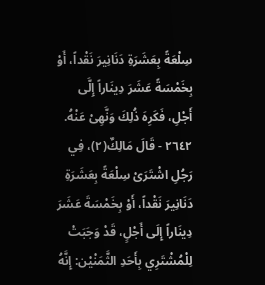سِلْعَةً بِعَشَرَةِ دَنَانِيرَ نَقْداً، أَوْ بِخَمْسَةً عَشَرَ دِينَاراً إِلَّى أَجْلِ، فَكَرِهَ ذُلِكَ وَنَّهِىْ عَنْهُ. ٢٦٤٢ - قَالَ مَالِكٌ(٢)، فِي رَجُلِ اشْتَرَىْ سِلْعَةً بِعَشَرَةِ دَنَانِيرَ نَقْداً، أَوْ بِخَمْسَةَ عَشَرَ دِينَاراً إِلَى أَجْلٍ، قَدْ وَجَبَتْ لِلْمُشْتَرِي بِأَحَدِ الثَّمَنْيْن: إِنَّهُ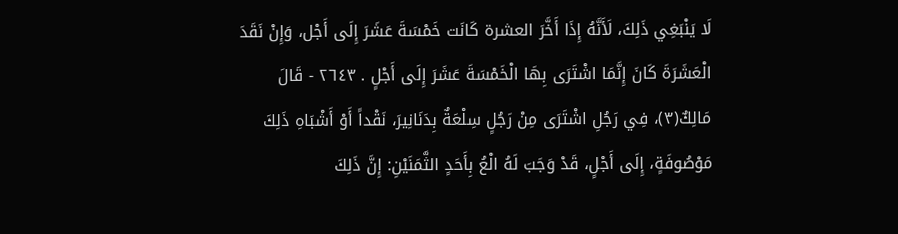لَا يَنْبَغِي ذَلِكَ، لَأَنَّهُ إِذَا أَخَّرَ العشرة كَانَت خَمْسَةَ عَشَرَ إِلَى أَجْل، وَإِنْ نَقَدَ الْعَشَرَةَ كَانَ إِنَّمَا اشْتَرَى بِهَا الْخَمْسَةَ عَشَرَ إِلَى أَجْلٍ . ٢٦٤٣ - قَالَ مَالِكٌ(٣)، فِي رَجُلِ اشْتَرَى مِنْ رَجُلٍ سِلْعَةٌ بِدَنَانِيرَ، نَقْداً أَوْ أَشْبَاهِ ذَلِكَ مَوْصُوفَةٍ، إِلَى أَجْلٍ، قَدْ وَجَبَ لَهُ الْعُ بِأَحَدٍ الثَّمَنَيْنِ: إِنَّ ذَلِكَ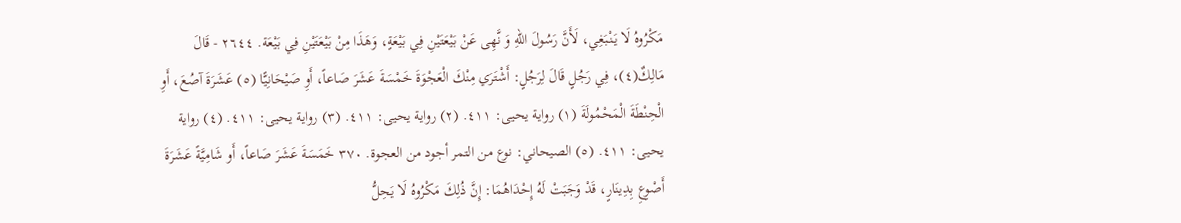مَكْرُوهُ لَا يَنْبَغِي، لَأَنَّ رَسُولَ اللهِ وَ نَّهِى عَنْ بَيْعَتَيْنِ فِي بَيْعَةٍ، وَهَذَا مِنْ بَيْعَتَيْنِ فِي بَيْعَة. ٢٦٤٤ - قَالَ مَالِكٌ(٤)، فِي رَجُلٍ قَالَ لِرَجُلٍ: أَشْتَرَي مِنْكَ الْعَجْوَةَ خَمْسَةَ عَشَرَ صَاعاً، أَوِ صَيْحَانِيًّا (٥) عَشَرَةَ آصُعَ، أَوِ الْحِنْطَةَ الْمَحْمُولَةَ (١) رواية يحيى: ٤١١. (٢) رواية يحيى: ٤١١. (٣) رواية يحيى: ٤١١. (٤) رواية يحيى: ٤١١. (٥) الصيحاني: نوع من التمر أجود من العجوة. ٣٧٠ خَمَسَةَ عَشَرَ صَاعاً، أَو شَامِيَّةً عَشَرَةَ أَصْوِعِ بِدِينَارٍ، قَدْ وَجَبَتْ لَهُ إِحْدَاهُمَا: إِنَّ ذُلِكَ مَكْرُوهُ لَا يَحِلُّ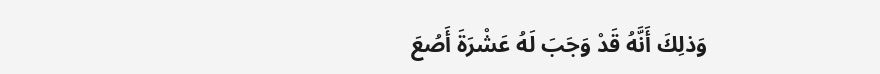وَذلِكَ أَنَّهُ قَدْ وَجَبَ لَهُ عَشْرَةَ أَصُعَ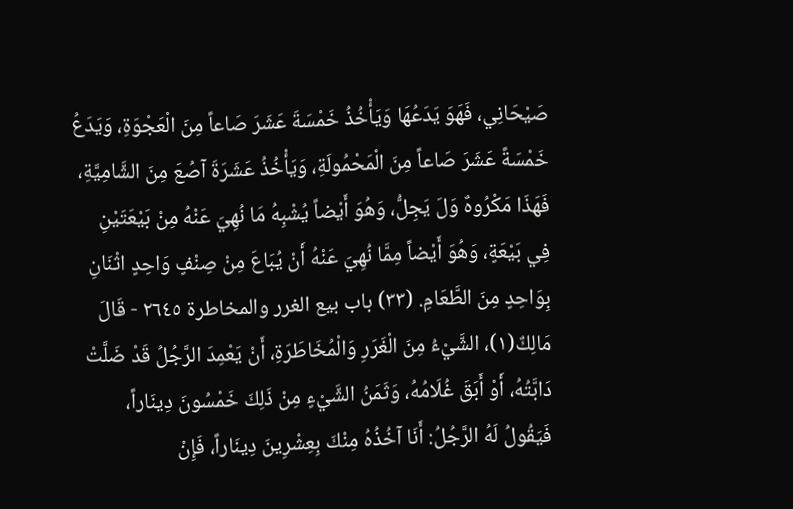صَيْحَانِي، فَهَوَ يَدَعُهَا وَيَأْخُذُ خَمْسَةَ عَشَرَ صَاعاً مِنَ الْعَجْوَةِ، وَيَدَعُ خَمْسَةً عَشَرَ صَاعاً مِنَ الْمَحْمُولَةِ، وَيَأْخُذُ عَشَرَةَ آصُعَ مِنَ الشَّامِيَّةِ، فَهَذَا مَكْرُوهٌ وَلَ يَجِلُّ، وَهُوَ أَيْضاً يُشْبِهُ مَا نُهِيَ عَنْهُ مِنْ بَيْعَتَيْنِ فِي بَيْعَةٍ، وَهُوَ أَيْضاً مِمَّا نُهِيَ عَنْهُ أَنْ يُبَاعَ مِنْ صِنْفٍ وَاحِدٍ اثْنَانِ بِوَاحِدٍ مِنَ الطَّعَامِ. (٣٣) باب بيع الغرر والمخاطرة ٢٦٤٥ - قَالَ مَالِكٌ(١)، الشَّيْءُ مِنَ الْغَرَرِ وَالْمُخَاطَرَةِ، أَنْ يَعْمِدَ الرَّجُلُ قَدْ ضَلَّتْ دَابَّتُهُ، أَوْ أَبَقَ غُلَامُهُ، وَثَمَنُ الشَّيْءٍ مِنْ ذَلِكَ خَمْسُونَ دِينَاراً، فَيَقُولُ لَهُ الرَّجُلُ: أَنَا آخُذُهُ مِنْكَ بِعِشْرِينَ دِينَاراً، فَإِنْ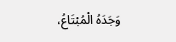وَجَدَهُ الْمُبْتَاعُ،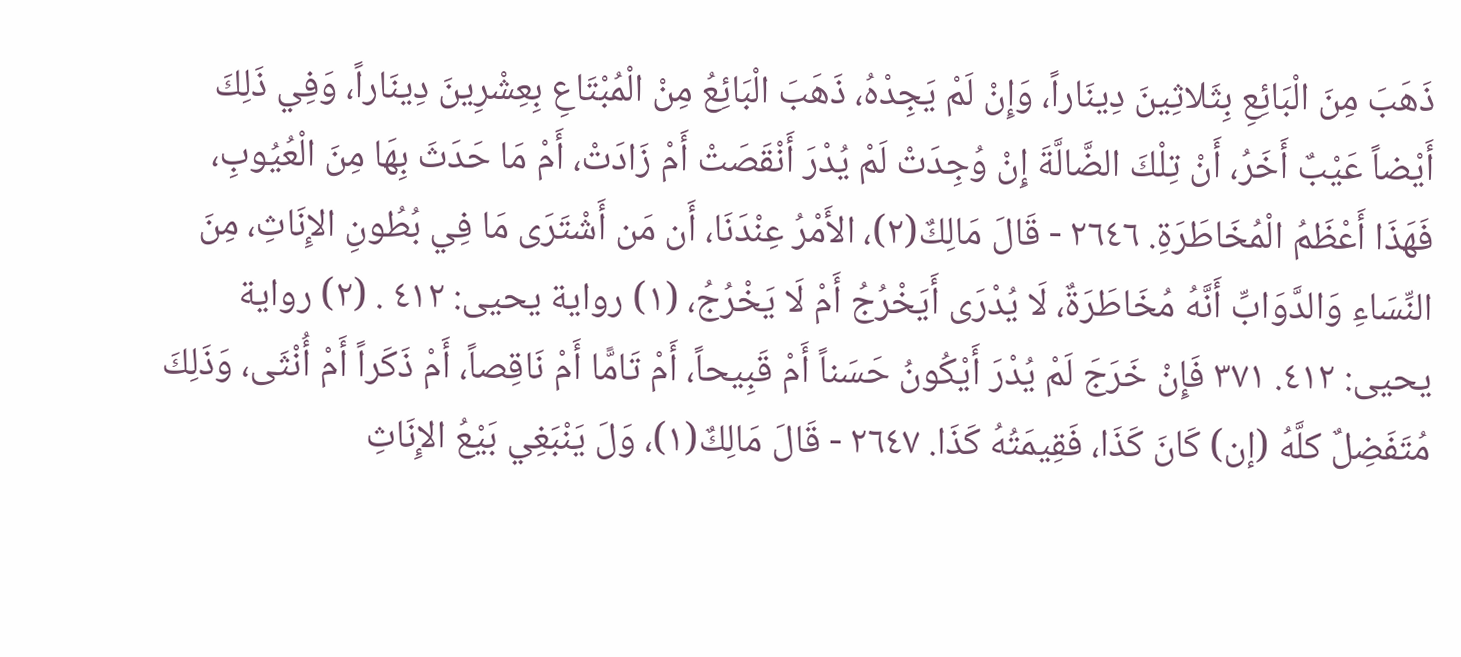ذَهَبَ مِنَ الْبَائِعِ بِثَلاثِينَ دِينَاراً، وَإِنْ لَمْ يَجِدْهُ، ذَهَبَ الْبَائِعُ مِنْ الْمُبْتَاعِ بِعِشْرِينَ دِينَاراً، وَفِي ذَلِكَ أَيْضاً عَيْبٌ أَخَرُ، أَنْ تِلْكَ الضَّالَّةَ إِنْ وُجِدَتْ لَمْ يُدْرَ أَنْقَصَتْ أَمْ زَادَتْ، أَمْ مَا حَدَثَ بِهَا مِنَ الْعُيُوبِ، فَهَذَا أَعْظَمُ الْمُخَاطَرَةِ. ٢٦٤٦ - قَالَ مَالِكٌ(٢)، الأَمْرُ عِنْدَنَا، أَن مَن أَشْتَرَى مَا فِي بُطُونِ الإِنَاثِ، مِنَ النِّسَاءِ وَالدَّوَابِّ أَنَّهُ مُخَاطَرَةٌ، لَا يُدْرَى أَيَخْرُجُ أَمْ لَا يَخْرُجُ، (١) رواية يحيى: ٤١٢ . (٢) رواية يحيى: ٤١٢. ٣٧١ فَإِنْ خَرَجَ لَمْ يُدْرَ أَيْكُونُ حَسَناً أَمْ قَبِيحاً، أَمْ تَامًّا أَمْ نَاقِصاً، أَمْ ذَكَراً أَمْ أُنْثَى، وَذَلِكَ مُتَفَضِلٌ كلَّهُ (إن) كَانَ كَذَا، فَقِيمَتُهُ كَذَا. ٢٦٤٧ - قَالَ مَالِكٌ(١)، وَلَ يَنْبَغِي بَيْعُ الإِنَاثِ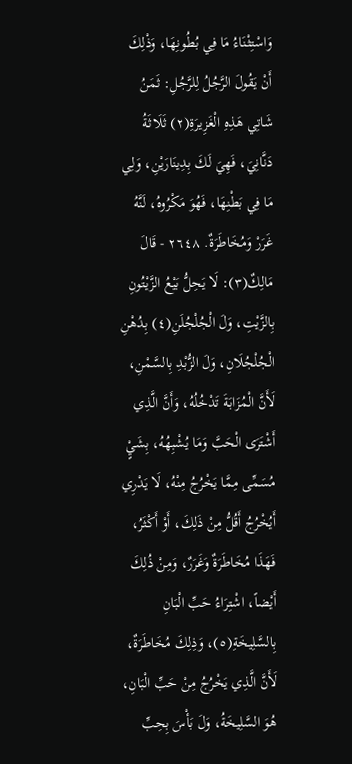وَاسْتِثْنَاءُ مَا فِي بُطُونِهَا، وَذْلِكَ أَنْ يَقُولَ الرَّجُلُ لِلرَّجُلِ: ثَمَنُ شَاتِي هَذِهِ الْغَزِيرَةِ(٢) ثَلَاثَةُ دَنَّانِيَ، فَهِيَ لَكَ بِدِينَارَيْنِ، وَلِي مَا فِي بَطْنِهَا، فَهُوَ مَكْرُوهُ، لَنَّهُ غَرَرْ وَمُخَاطَرَةٌ. ٢٦٤٨ - قَالَ مَالِكٌ(٣): لَا يَحِلُّ بَيْعُ الزَّيْتُونِ بِالزَّيْتِ، وَلَ الْجُلْجُلَنِ(٤) بِدُهْنِ الْجُلْجُلَانِ، وَلَ الزُّبْدِ بِالسَّمْنِ، لَأَنَّ الْمُزَابَةَ تَدْخُلُهُ، وَأَنَّ الَّذِي أَشْتَرَى الْحَبَّ وَمَا يُشْبِهُهُ، بِشَيٍْ مُسَمِّى مِمَّا يَخْرُجُ مِنْهُ، لَا يَدْرِي أَيُخْرُجُ أَقُلُّ مِنْ ذَلِكَ، أَوْ أَكْثَرُ، فَهَذَا مُخَاطَرَةٌ وَغَرَرٌ، وَمِنْ ذُلِكَ أَيْضاً، اشْتِرَاءُ حَبِّ الْبَانِ بِالسَّلِيخَةِ(٥)، وَذِلِكَ مُخَاطَرَةٌ، لَأَنَّ الَّذِي يَخْرُجُ مِنْ حَبِّ الْبَانِ، هُوَ السَّلِيخَةُ، وَلَ بَأْسَ بِحِبِّ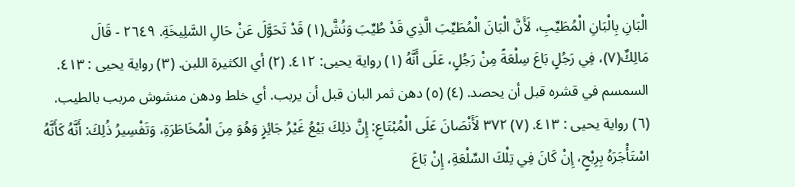الْبَانِ بِالْبَانِ الْمُطَيِّبِ، لَأَنَّ الْبَانَ الْمُطَيِّبَ الَّذِي قَدْ طُيِّبَ وَنُشَّ(١) قَدْ تَحَوَّلَ عَنْ حَالِ السَّلِيخَةِ. ٢٦٤٩ - قَالَ مَالِكٌ(٧)، فِي رَجُلٍ بَاعَ سِلْعَةً مِنْ رَجُلٍ، عَلَى أَنَّهُ (١) رواية يحيى: ٤١٢. (٢) أي الكثيرة اللبن. (٣) رواية يحيى : ٤١٣. السمسم في قشره قبل أن يحصد. (٤) (٥) دهن ثمر البان قبل أن يربب. أي خلط ودهن منشوش مربب بالطيب. (٦) رواية يحيى : ٤١٣. (٧) ٣٧٢ لَأَنْصَانَ عَلَى الْمُبْتَاعِ: إِنَّ ذلِكَ بَيْعُ غَيْرُ جَائِزٍ وَهُوَ مِنَ الْمُخَاطَرَةِ، وَتَفْسِيرُ ذُلِكَ: أَنَّهُ كَأَنَّهُ اسْتَأْجَرَهُ بِرِبْحٍ، إِنْ كَانَ فِي تِلْكَ السِّلْعَةِ، إِنْ بَاعَ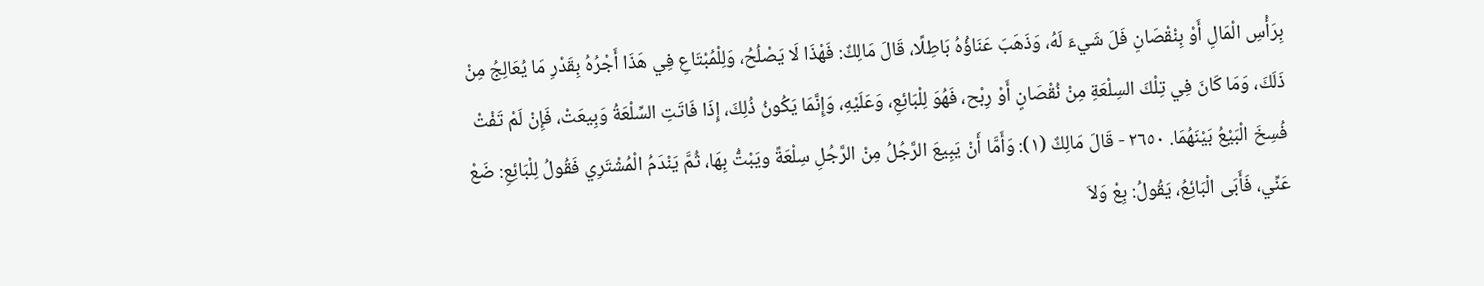بِرَأْسِ الْمَالِ أَوْ بِنْقْصَانِ فَلَ شَيءَ لَهُ، وَذَهَبَ عَنَاؤُهُ بَاطِلًا، قَالَ مَالِكٌ: فَهْذَا لَا يَصْلُحُ، وَلِلْمُبْتَاعِ فِي هَذَا أَجْرُهُ بِقَدْرِ مَا يُعَالِجُ مِنْ ذَلَكَ، وَمَا كَانَ فِي تِلْكَ السِلْعَةِ مِنْ نُقْصَانٍ أَوْ رِبْح، فَهُوَ لِلْبَائِعِ، وَعَلَيْهِ، وَإِنَّمَا يَكُونُ ذُلِكَ، إِذَا فَاتَتِ السِّلْعَةُ وَبِيعَتْ، فَإِنْ لَمْ تَفْتْ فُسِخَ الْبَيْعُ بَيْنَهُمَا. ٢٦٥٠ - قَالَ مَالِكٌ (١): وَأَمَّا أَنْ يَبِيعَ الرَّجُلُ مِنْ الرَّجُلِ سِلْعَةً ويَبْتُّ بِهَا، ثُمَّ يَنْدَمُ الْمُشْتَرِي فَقُولُ لِلْبَائِعِ: ضَعْ عَنِّي، فَأَبَى الْبَائِعُ، يَقُولُ: بِعْ وَلاَ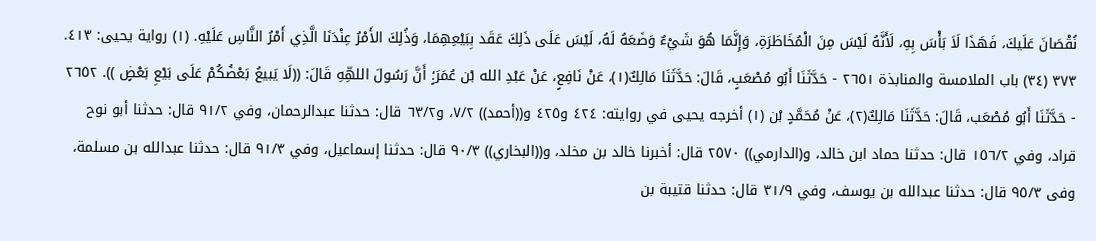نُقْصَانَ عَلَيكَ، فَهَذَا لَاَ بَأْسَ بِهِ، لَأَنَّهُ لَيْسَ مِنَ الْمُخَاطَرَةِ، وَإِنَّمَا هُوَ شَيْءٌ وَضَعَهُ لَهُ، لَيْسَ عَلَى ذَلِكَ عَقَد بِبَيْعِهِمَا، وَذُلِكَ الأَمْرُ عِنْدَنَا الَّذِي أَمْرُ النَّاسِ عَلَيْهِ. (١) رواية يحيى: ٤١٣. ٣٧٣ (٣٤) باب الملامسة والمنابذة ٢٦٥١ - حَدَّثَنَا أَبُو مُصْعَبٍ، قَالَ: حَدَّثَنَا مَالِكٌ(١)، عَنْ نَافِعٍ، عَنْ عَبْدِ الله بْن عُمَرَ؛ٍ أَنَّ رَسُولَ اللهِّهِ قَالَ: ((لَا يَبيعُ بَعْضُكُمْ عَلَى بَيْعِ بَعْضٍ )). ٢٦٥٢ - حَدَّثَنَا أَبُو مُصْعَب، قَالَ: حَدَّثَنَا مَالِكٌ(٢)، عَنْ مُحَمَّدٍ بْن (١) أخرجه يحيى في روايته: ٤٢٤ و٤٢٥ و((أحمد)) ٧/٢، و٦٣/٢ قال: حدثنا عبدالرحمان، وفي ٩١/٢ قال: حدثنا أبو نوح قراد، وفي ١٥٦/٢ قال: حدثنا حماد ابن خالد، و(الدارمي)) ٢٥٧٠ قال: أخبرنا خالد بن مخلد، و((البخاري)) ٩٠/٣ قال: حدثنا إسماعيل، وفي ٩١/٣ قال: حدثنا عبدالله بن مسلمة، وفى ٩٥/٣ قال: حدثنا عبدالله بن يوسف، وفي ٣١/٩ قال: حدثنا قتيبة بن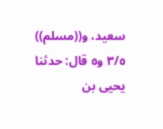سعيد، و((مسلم)) ٣/٥ و٥ قال: حدثنا يحيى بن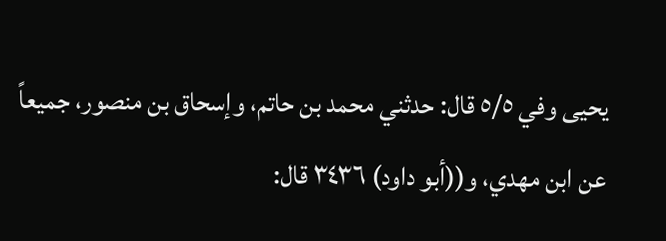يحيى وفي ٥/٥ قال: حدثني محمد بن حاتم، وإسحاق بن منصور، جميعاً عن ابن مهدي، و((أبو داود) ٣٤٣٦ قال: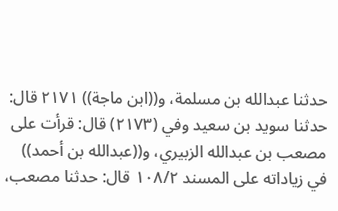حدثنا عبدالله بن مسلمة، و((ابن ماجة)) ٢١٧١ قال: حدثنا سويد بن سعيد وفي (٢١٧٣) قال: قرأت على مصعب بن عبدالله الزبيري، و((عبدالله بن أحمد)) في زياداته على المسند ١٠٨/٢ قال: حدثنا مصعب،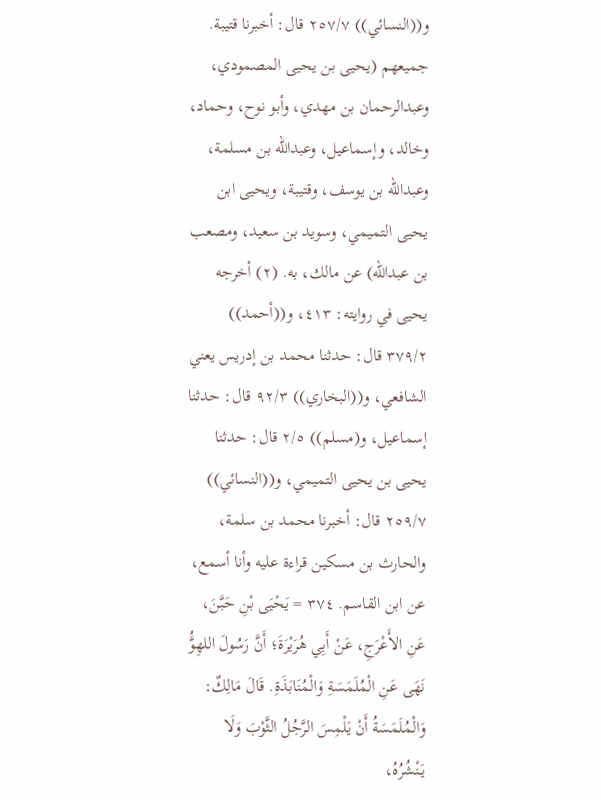و((النسائي)) ٢٥٧/٧ قال: أخبرنا قتيبة. جمیعهم (یحیی بن یحیی المصمودي، وعبدالرحمان بن مهدي، وأبو نوح، وحماد، وخالد، وإسماعيل، وعبدالله بن مسلمة، وعبدالله بن يوسف، وقتيبة، ويحيى ابن يحيى التميمي، وسويد بن سعيد، ومصعب بن عبدالله) عن مالك، به. (٢) أخرجه يحيى في روايته: ٤١٣، و((أحمد)) ٣٧٩/٢ قال: حدثنا محمد بن إدريس يعني الشافعي، و((البخاري)) ٩٢/٣ قال: حدثنا إسماعيل، و(مسلم)) ٢/٥ قال: حدثنا يحيى بن يحيى التميمي، و((النسائي)) ٢٥٩/٧ قال: أخبرنا محمد بن سلمة، والحارث بن مسكين قراءة عليه وأنا أسمع، عن ابن القاسم. ٣٧٤ = يَحْيَى بْنِ حَبَّنَ، عَنِ الأَعْرَجِ، عَنْ أَبِي هُرَيْرَةَ؛ أَنَّ رَسُولَ اللهِوَُّ نَهَى عَنِ الْمُلَمَسَةِ وَالْمُنَابَذَةِ. قَالَ مَالِكٌ: وَالْمُلَمَسَةُ أَنْ يَلْمِسَ الرَّجُلُ الثَّوْبَ وَلَا يَنْشُرُهُ،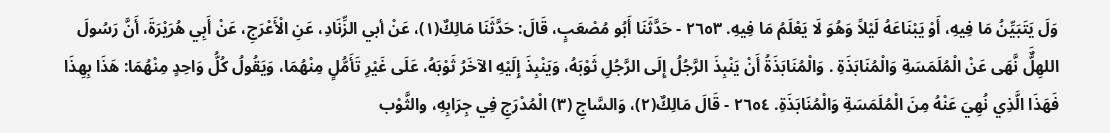وَلَ يَتَبَيِّنُ مَا فِيهِ، أَوْ يَبْنَاعَهُ لَيْلاً وَهُوَ لَا يَعْلَمُ مَا فِيهِ. ٢٦٥٣ - حَدَّثَنَا أَبُو مُصْعَبٍ، قَالَ: حَدَّثَنَا مَالِكٌ(١)، عَنْ أبي الزِّنَادِ، عَنِ الْأَعْرَجِ، عَنْ أَبِي هُرَيْرَةَ، أَنَّ رَسُولَ اللهِلٌَّ نَّهَى عَنْ الْمُلَمَسَةِ وَالْمُنَابَذَةِ . وَالْمُنَابَذَةُ أَنْ يَنْبِذَ الرَّجُلُ إِلَى الرَّجُلِ ثَوْبَهُ، وَيَنْبِذَ إِلَيْهِ الآخَرُ ثَوْبَهُ، عَلَى غَيْرِ تَأَمُّلٍ مِنْهُمَا، وَيَقُولُ كُلُّ وَاحِدٍ مِنْهُمَا: هَذَا بِهِذَا فَهَذَا الَّذِي نُهِيَ عَنْهُ مِنَ الْمُلَمَسَةِ وَالْمُنَابَذَةِ. ٢٦٥٤ - قَالَ مَالِكٌ(٢)، وَالسَّاجِ (٣) الْمُدْرَجِ فِي جِرَابِهِ، والثَّوْب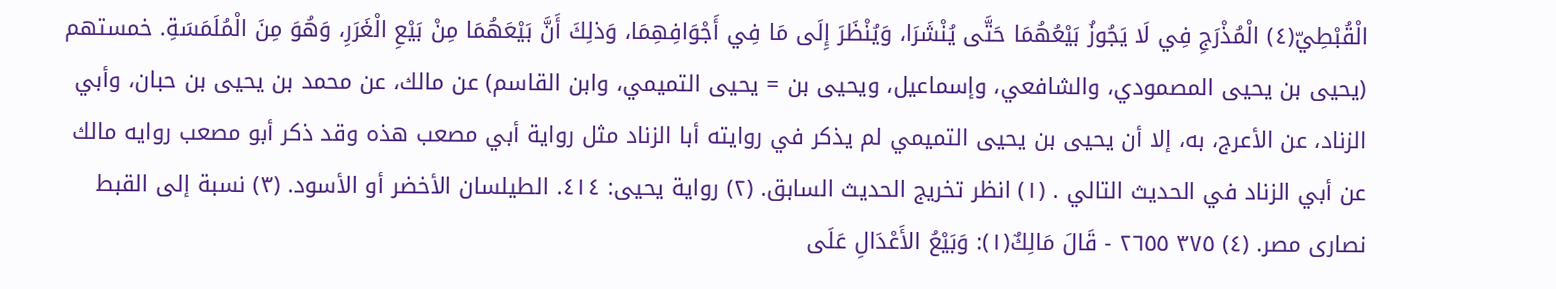الْقُبْطِيّ(٤) الْمُذْرَجِ فِي لَا يَجُوزُ بَيْعُهُمَا حَتَّى يُنْشَرَا، وَيُنْظَرَ إِلَى مَا فِي أَجْوَافِهِمَا، وَذلِكَ أَنَّ بَيْعَهُمَا مِنْ بَيْعِ الْغَرَرِ، وَهُوَ مِنَ الْمُلَمَسَةِ. خمستهم (يحيى بن يحيى المصمودي، والشافعي، وإسماعيل، ويحيى بن = يحيى التميمي، وابن القاسم) عن مالك، عن محمد بن يحيى بن حبان، وأبي الزناد، عن الأعرج، به، إلا أن یحیی بن يحيى التميمي لم يذكر في روايته أبا الزناد مثل رواية أبي مصعب هذه وقد ذكر أبو مصعب روايه مالك عن أبي الزناد في الحديث التالي . (١) انظر تخريج الحديث السابق. (٢) رواية يحيى: ٤١٤. الطيلسان الأخضر أو الأسود. (٣) نسبة إلى القبط نصارى مصر. (٤) ٣٧٥ ٢٦٥٥ - قَالَ مَالِكٌ(١): وَبَيْعُ الأَعْدَالِ عَلَى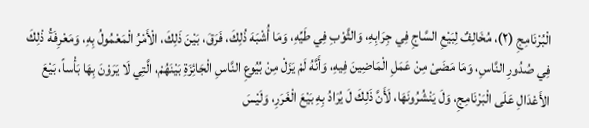الْبُرْنَامِجِ (٢)، مُخَالِفٌ لِبَيْعِ السَّاجِ فِي جِرَابِهِ، وَالثَّوْبِ فِي طَيِّهِ، وَمَا أُشْبَهَ ذُلِكَ، فَرَقَ، بَيْنَ ذَلِكَ، الْأَمْرُ الْمَعْمُولُ بِهِ، وَمَعْرِفَةُ ذْلِكَ فِي صُدُورِ النَّاسِ، وَمَا مَضَىْ مِنْ عَمَلِ الْمَاضِينَ فِيهِ، وَأَنَّهُ لَمْ يَزَلْ مِنْ بُيُوعِ النَّاسِ الْجَائِزَةِ بَيْنَهُمْ، الَّتِي لَا يَرَوْنَ بِهَا بَأْساً، بَيْعَ الأَعْدَالِ عَلَى الْبَرْنَامِجِ، وَلَ يَنْشُرُونَهَا، لَأَنَّ ذَلِكَ لَ يُرَادُ بِهِ بَيْعَ الْغَرَرِ، وَلَيْسَ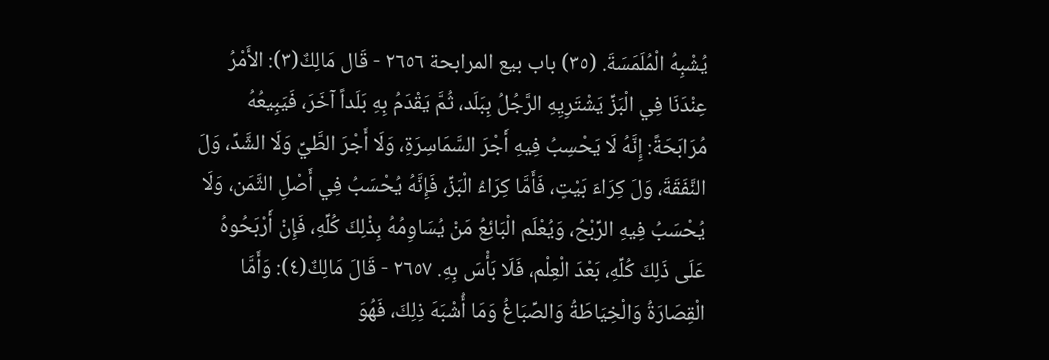يُشْبِهُ الْمُلَمَسَةَ. (٣٥) باب بيع المرابحة ٢٦٥٦ - قَال مَالِكٌ(٣): الأَمْرُ عِنْدَنَا فِي الْبَزِّ يَشْتَرِيِهِ الرَّجُلُ بِبَلَد، ثُمَّ يَقْدَمُ بِهِ بَلَداً آخَرَ، فَيَبِيعُهُ مُرَابَحَةً: إِنَّهُ لَا يَحْسِبُ فِيهِ أَجْرَ السَّمَاسِرَةِ، وَلَا أَجْرَ الطَّيِّ وَلَا الشَّدِّ، وَلَ النَّفَقَةَ، وَلَ كِرَاءَ بَيْتٍ، فَأَمَّا كِرَاءُ الْبَزِّ، فَإِنَّهُ يُحْسَبُ فِي أَصْلِ الثَّمَن، وَلَا يُحْسَبُ فِيهِ الرِّبْحُ، وَيُعْلَم الْبَائِعُ مَنْ يُسَاوِمُهُ بِذْلِكَ كُلِّهِ، فَإِنْ أَرْبَحُوهُ عَلَى ذَلِكَ كُلِّهِ، بَعْدَ الْعِلْم، فَلَا بَأْسَ بِهِ. ٢٦٥٧ - قَالَ مَالِكٌ(٤): وَأَمَّا الْقِصَارَةُ وَالْخِيَاطَةُ وَالصِّبَاغُ وَمَا أُشْبَهَ ذِلِكَ، فَهُوَ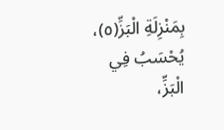بِمَنْزِلَةِ الْبَزِّ(٥)، يُحْسَبُ فِي الْبَزِّ،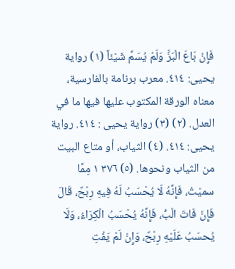فَإِنْ بَاعَ الْبَزَّ وَلَمْ يُسَمِّ شَيْئاً (١) رواية يحيى: ٤١٤. معرب برنامة بالفارسية، معناه الورقة المكتوب عليها فيها ما في العدل. (٢) (٣) رواية يحيى : ٤١٤. رواية يحيى: ٤١٤. (٤) الثياب، أو متاع البيت من الثياب ونحوها. (٥) ٣٧٦ ١ مِمَّا سميْتُ، فَإِنَّهُ لَا يُحْسَبُ لَهُ فِيهِ رِبْحٌ، قَالَ فَإِنْ فَاتَ الْبُّ، فَإِنَّهُ يُحْسَبُ الْكِرَاءُ، وَلَا يُحسَبُ عَلَيْهِ رِبْحٌ، وَإِنْ لَمْ يَفُتِ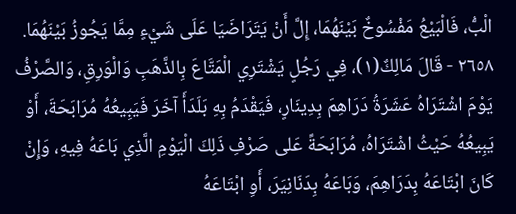الْبُّ، فَالْبَيْعُ مَفْسُوخٌ بَيْنَهُمَا، إِلَّ أَنْ يَتَرَاضَيَا عَلَى شَيْءٍ مِمَّا يَجُوزُ بَيْنَهُمَا. ٢٦٥٨ - قَالَ مَالِكٌ(١)، فِي رَجُلٍ يَشْتَرِي الْمَتَّاعَ بِالذَّهَبِ وَالْوَرِقِ، وَالصَّرْفُ يَوْمَ اشْتَرَاهُ عَشَرَةُ دَرَاهِمَ بِدِينَارٍ، فَيَقْدَمُ بِهِ بَلَدَأَ آخَرَ فَيَبِيعُهُ مُرَابَحَةَ، أَوْ يَبِيعُهُ حَيْثُ اشْتَرَاهُ، مُرَابَحَةً عَلى صَرْفِ ذَلِكَ الْيَوْمِ الَّذِي بَاعَهُ فِيهِ، وَإِنْ كَانَ ابْتَاعَهُ بِدَرَاهِمَ، وَبَاعَهُ بِدَنَانِيَرَ، أَوِ ابْتَاعَهُ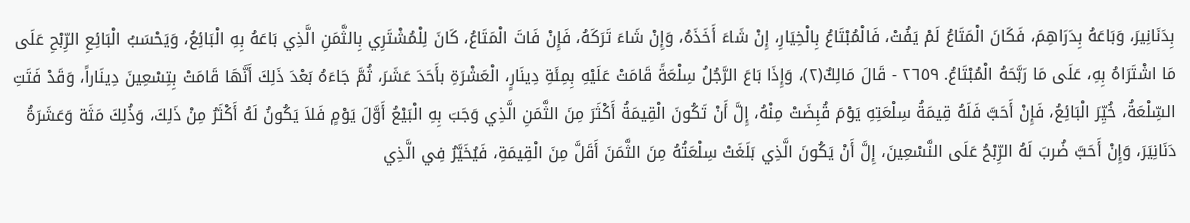بِدَنَانِيرَ، وَبَاعَهُ بِدَرَاهِمَ، فَكَانَ الْمَتَاعُ لَمْ يَفُتْ، فَالْمُبْتَاعُ بِالْخِيَارِ، إِنْ شَاءَ أَخَذَهُ، وَإِنْ شَاءَ تَرَكَهُ، فَإِنْ فَاتَ الْمَتَاعُ، كَانَ لِلْمُشْتَرِي بِالثَّمَنِ الَّذِي بَاعَهُ بِهِ الْبَائِعُ، وَيَحْسَبُ الْبَائِعِ الرِّبْحِ عَلَى مَا اشْتَرَاهُ بِهِ، عَلَى مَا رَبَّحَهُ الْمُبْتَاعُ. ٢٦٥٩ - قَالَ مَالِكٌ(٢)، وَإِذَا بَاعَ الرَّجُلُ سِلْعَةً قَامَتْ عَلَيْهِ بِمِئَةِ دِينَارٍ، الْعَشْرَةِ بأَحَدَ عَشَرَ، ثُمَّ جَاءَهُ بَعْدَ ذَلِكَ أَنَّهَا قَامَتْ بِتِسْعِينَ دِينَاراً، وَقَدْ فَتَتِ السِّلْعَةُ، خُيِّرَ الْبَائِعُ، فَإِنْ أَحَبَّ فَلَهُ قِيمَةُ سِلْعَتِهِ يَوْمَ قُبِضَتْ مِنْهُ، إِلَّ أَنْ تَكُونَ الْقِيمَةُ أَكْثَرَ مِنَ الثَّمَنِ الَّذِي وَجَبَ بِهِ الْبَيْعُ أَوَّلَ يَوْمٍ فَلاَ يَكُونُ لَهُ أَكْثَرُ مِنْ ذَلِكَ، وَذُلِكَ مَثَة وَعَشَرَةُ دَنَانِيَرَ، وَإِنْ أَحَبَّ ضُربَ لَهُ الرِّبْحُ عَلَى النَّسْعِينَ، إِلَّ أَنْ يَكُونَ الَّذِي بَلَغَتْ سِلْعَتُهُ مِنَ الثَّمَنَ أَقَلَّ مِنَ الْقِيمَةِ، فَيُخَيَّرُ فِي الَّذِي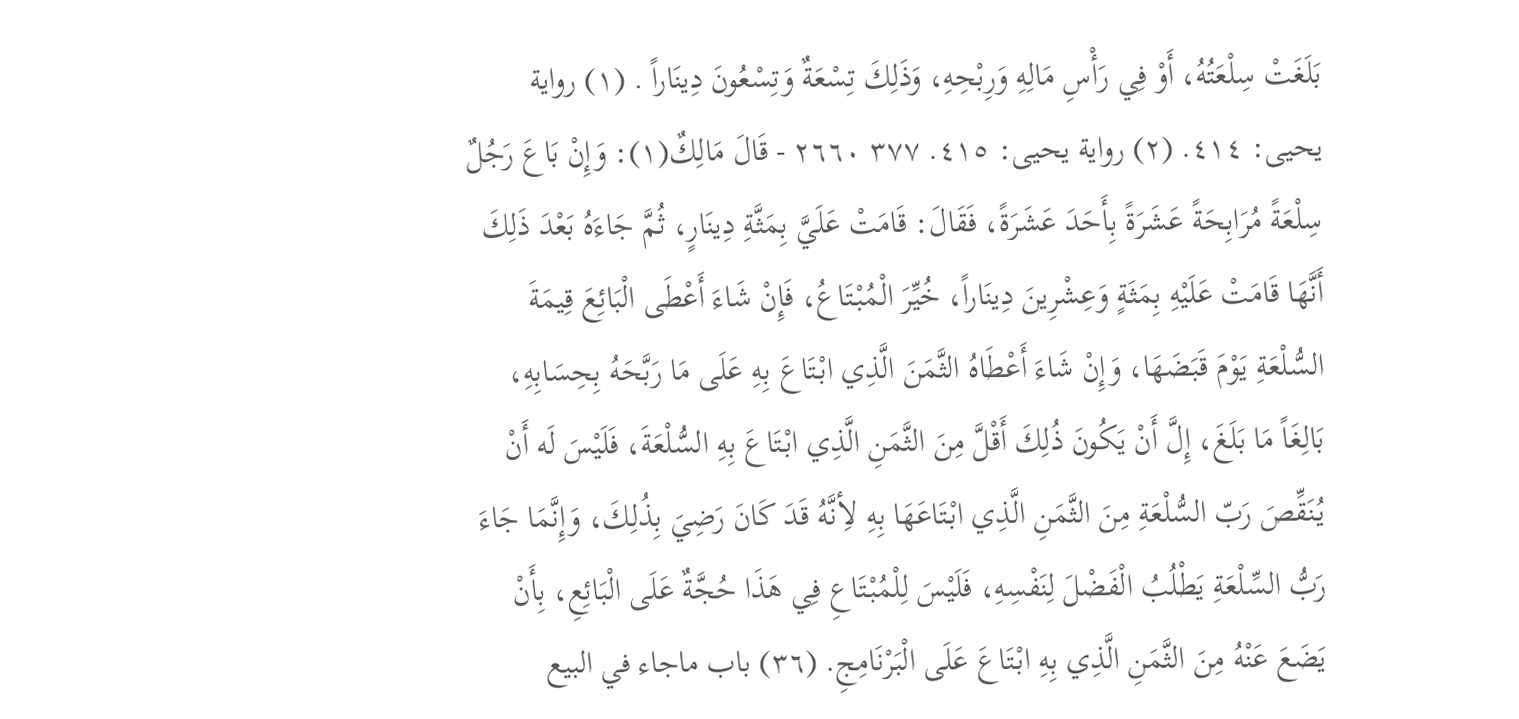بَلَغَتْ سِلْعَتُهُ، أَوْ فِي رَأْسِ مَالِهِ وَرِبْحِهِ، وَذَلِكَ تِسْعَةٌ وَتِسْعُونَ دِينَاراً . (١) رواية يحيى: ٤١٤. (٢) رواية يحيى: ٤١٥. ٣٧٧ ٢٦٦٠ - قَالَ مَالِكٌ(١): وَإِنْ بَاعَ رَجُلٌ سِلْعَةً مُرَابِحَةً عَشَرَةً بِأَحَدَ عَشَرَةً، فَقَالَ: قَامَتْ عَلَيَّ بِمَثَّةِ دِينَارٍ، ثُمَّ جَاءَهُ بَعْدَ ذَلِكَ أَنَّهَا قَامَتْ عَلَيْهِ بِمَثَةٍ وَعِشْرِينَ دِينَاراً، خُيِّرَ الْمُبْتَاعُ، فَإِنْ شَاءَ أَعْطَى الْبَائِعَ قِيمَةَ السُّلْعَةِ يَوْمَ قَبَضَهَا، وَإِنْ شَاءَ أَعْطَاهُ الثَّمَنَ الَّذِي ابْتَاعَ بِهِ عَلَى مَا رَبَّحَهُ بِحِسَابِهِ، بَالِغَاً مَا بَلَغَ، إِلَّ أَنْ يَكُونَ ذُلِكَ أَقْلَّ مِنَ الثَّمَنِ الَّذِي ابْتَاعَ بِهِ السُّلْعَةَ، فَلَيْسَ لَه أَنْ يُنَقِّصَ رَبّ السُّلْعَةِ مِنَ الثَّمَنِ الَّذِي ابْتَاعَهَا بِهِ لأِنَّهُ قَدَ كَانَ رَضِيَ بِذُلِكَ، وَإِنَّمَا جَاءَ رَبُّ السِّلْعَةِ يَطْلُبُ الْفَضْلَ لِنَفْسِهِ، فَلَيْسَ لِلْمُبْتَاعِ فِي هَذَا حُجَّةٌ عَلَى الْبَائِعِ، بِأَنْ يَضَعَ عَنْهُ مِنَ الثَّمَنِ الَّذِي بِهِ ابْتَاعَ عَلَى الْبَرْنَامِجِ. (٣٦) باب ماجاء في البيع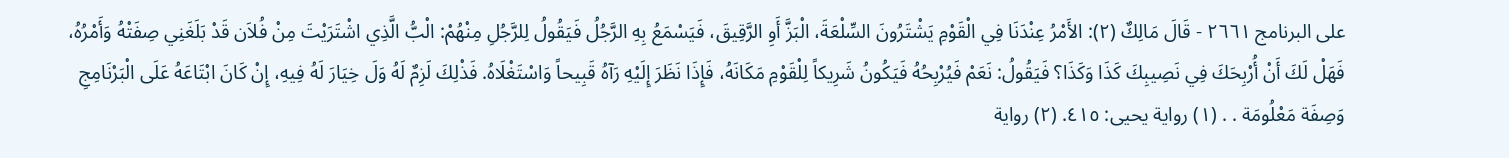على البرنامج ٢٦٦١ - قَالَ مَالِكٌ (٢): الأَمْرُ عِنْدَنَا فِي الْقَوْمِ يَشْتَرُونَ السِّلْعَةَ، الْبَزَّ أَوِ الرَّقِيقَ، فَيَسْمَعُ بِهِ الرَّجُلُ فَيَقُولُ لِلرَّجُلِ مِنْهُمْ: الْبُّ الَّذِي اشْتَرَيْتَ مِنْ فُلاَن قَدْ بَلَغَنِي صِفَتْهُ وَأَمْرُهُ، فَهَلْ لَكَ أَنْ أُرْبِحَكَ فِي نَصِيبِكَ كَذَا وَكَذَا؟ فَيَقُولُ: نَعَمْ فَيُرْبِحُهُ فَيَكُونُ شَرِيكاً لِلْقَوْمِ مَكَانَهُ، فَإِذَا نَظَرَ إِلَيْهِ رَآهُ قَبِيحاً وَاسْتَغْلَاهُ. فَذْلِكَ لَزِمٌ لَهُ وَلَ خِيَارَ لَهُ فِيهِ، إِنْ كَانَ ابْتَاعَهُ عَلَى الْبَرْنَامِجِ وَصِفَة مَعْلُومَة . . (١) رواية يحيى: ٤١٥. (٢) رواية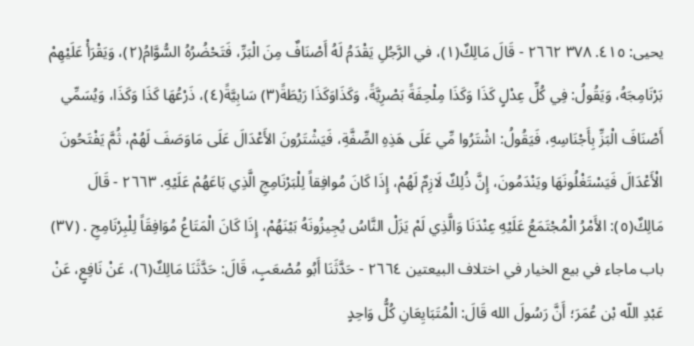يحيى: ٤١٥. ٣٧٨ ٢٦٦٢ - قَالَ مَالِكٌ(١)، في الرَّجُلِ يَقْدَمُ لَهُ أَصْنَافٌ مِنَ الْبَرِّ، فَتَحْضُرُهُ السُّوَّامُ(٢)، وَيَقْرَأْ عَلَيْهِمْ بَرْنَامِجَهُ، وَيَقُولُ: فِي كُلِّ عِدْلٍ كَذَا وَكَذَا مِلْحِفَةً بَصْرِيَّةً، وَكَذَاوَكَذَا رَيْطَةً(٣) سَابِيَّةً(٤)، ذَرْعُهَا كَذَا وَكَذَا، وَيُسَمِّي أَصْنَافَ الْبَزِّ بِأَجْنَاسِهِ، فَيَقُولُ: اشْتَرُوا مِّي عَلَى هَذِهِ الصِّفَّةِ، فَيَشْتَرُونَ الأَعْدَالَ عَلَى مَاوَصَفَ لَهُمْ، ثُمَّ يَفْتَحُونَ الْأَعْدَالَ فَيَسْتَغْلُونَهَا ويَنْدَمُونَ، إِنَّ ذُلِكٌ لَازِمٌ لَهُمْ، إِذَا كَانَ مُوافِقاً لِلْبَرْنَامِجِ الَّذِي بَاعَهُمْ عَلَيْهِ. ٢٦٦٣ - قَالَ مَالِكٌ(٥): الأَمْرُ الْمُجْتَمَعُ عَلَيْهِ عِنْدَنَا وَالَّذِي لَمْ يَزَلْ النَّاسُ يُجِيزُونَهُ بَيْنَهُمْ، إِذَا كَانَ الْمَتَاعُ مُوَافِقَاً لِلْبِرْنَامِجِ . (٣٧) باب ماجاء في بيع الخيار في اختلاف البيعتين ٢٦٦٤ - حَدَّثَنَا أَبُو مُصْعَبٍ، قَالَ: حَدَّثَنَا مَالِكٌ(٦)، عَنْ نَافِعٍ، عَنْ عَبْدِ اللّه بْن عُمَرَ؛ أَنَّ رَسُولَ الله قَالَ: الْمُتَبَايِعَانِ كُلُّ وَاحِدٍ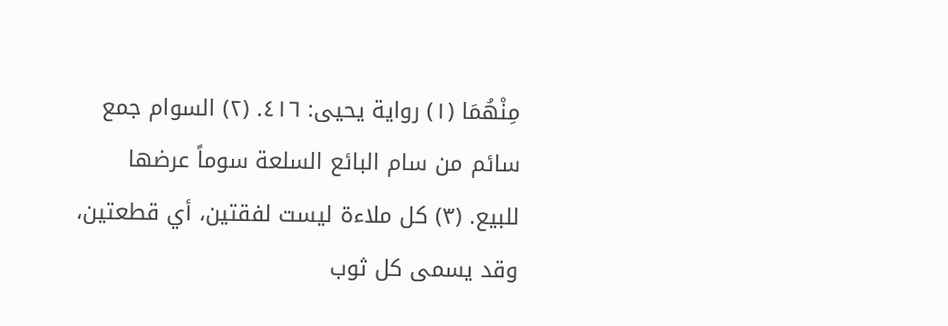مِنْهُمَا (١) رواية يحيى: ٤١٦. (٢) السوام جمع سائم من سام البائع السلعة سوماً عرضها للبيع. (٣) كل ملاءة ليست لفقتين، أي قطعتين، وقد يسمى كل ثوب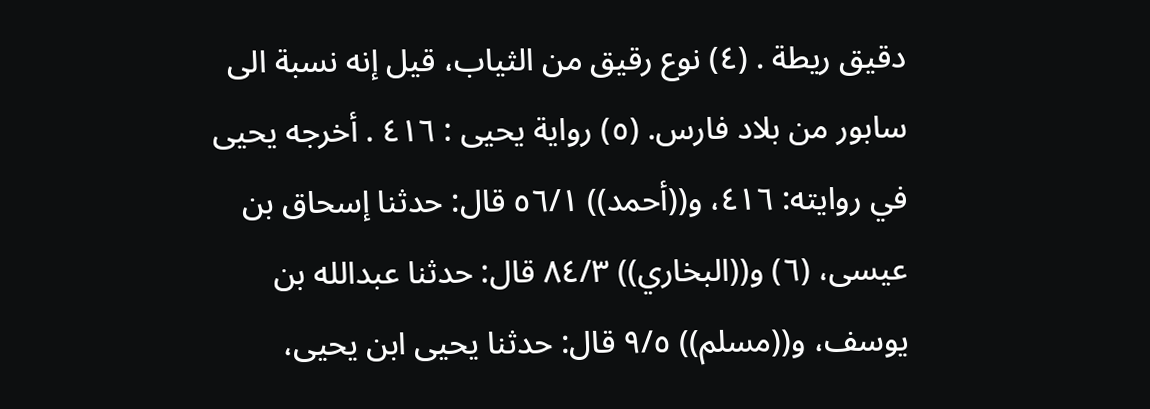دقيق ريطة . (٤) نوع رقيق من الثياب، قيل إنه نسبة الى سابور من بلاد فارس. (٥) رواية يحيى : ٤١٦ . أخرجه يحيى في روايته: ٤١٦، و((أحمد)) ٥٦/١ قال: حدثنا إسحاق بن عيسى، (٦) و((البخاري)) ٨٤/٣ قال: حدثنا عبدالله بن يوسف، و((مسلم)) ٩/٥ قال: حدثنا يحيى ابن يحيى،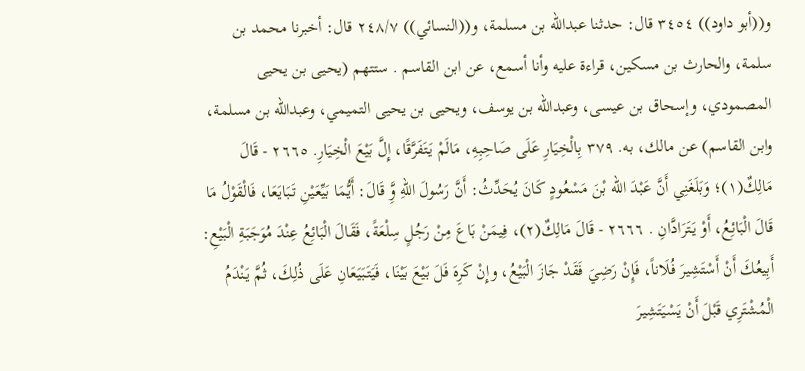و((أبو داود)) ٣٤٥٤ قال: حدثنا عبدالله بن مسلمة، و((النسائي)) ٢٤٨/٧ قال: أخبرنا محمد بن سلمة، والحارث بن مسكين، قراءة عليه وأنا أسمع، عن ابن القاسم . ستتهم (يحيى بن يحيى المصمودي، وإسحاق بن عيسى، وعبدالله بن يوسف، ويحيى بن يحيى التميمي، وعبدالله بن مسلمة، وابن القاسم) عن مالك، به. ٣٧٩ بِالْخِيَارِ عَلَى صَاحِبِهِ، مَالَمْ يَتَفَرَّقًا، إِلَّ بَيْعَ الْخِيَارِ. ٢٦٦٥ - قَالَ مَالِكٌ(١)؛ وَبَلَغَنِي أَنَّ عَبْدَ الله بْنَ مَسْعُودٍ كَانَ يُحَدِّثُ: أَنَّ رَسُولَ اللهِ وَِّ قَالَ: أَيُّمَا بَيِّعَيْنِ تَبَايَعَا، فَالْقَوْلُ مَا قَالَ الْبَائِعُ، أَوْ يَتَرَادَّانِ . ٢٦٦٦ - قَالَ مَالِكٌ(٢)، فِيمَنْ بَاعَ مِنْ رَجُلٍ سِلْعَةً، فَقَالَ الْبَائِعُ عِنْدَ مُوَجَبَةِ الْبَيْعِ: أَبِيعُكَ أَنْ أَسْتَشِيرَ فُلَاناً، فَإِنْ رَضِيَ فَقَدْ جَازَ الْبَيْعُ، وإِنْ كَرِهَ فَلَ بَيْعَ بَيْنَا، فَيَتَبَيَعَانِ عَلَى ذُلِكَ، ثُمَّ يَنْدَمُ الْمُشْتَرِي قَبْلَ أَنْ يَسْيَتَشِيرَ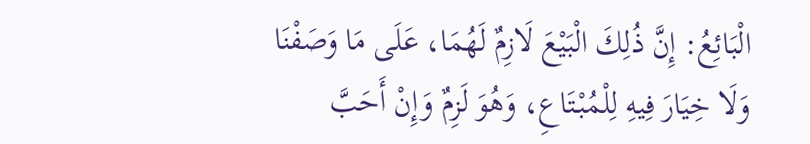الْبَائِعُ: إِنَّ ذُلِكَ الْبَيْعَ لَازِمٌ لَهُمَا، عَلَى مَا وَصَفْنَا وَلَا خِيَارَ فِيهِ لِلْمُبْتَاعِ، وَهُوَ لَزِمٌ وَإِنْ أَحَبَّ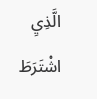الَّذِيِ اشْتَرَطَ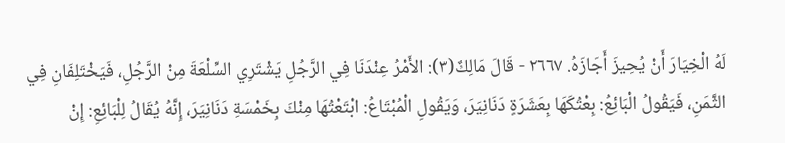لَهُ الْخِيَارَ أَنْ يُحِيزَ أَجَازَهُ. ٢٦٦٧ - قَالَ مَالِكٌ(٣): الأَمْرُ عِنْدَنَا فِي الرَّجُلِ يَشْتَرِي السِّلْعَةَ مِنْ الرَّجُلِ، فَيَخْتَلِفَانِ فِي الثَّمَنِ، فَيَقُولُ الْبَائِعُ: بِعْتُكَهَا بِعَشَرَةٍ دَنَانِيَرَ، وَيَقُولِ الْمُبْتَاعُ: ابْتَعْتُهَا مِنْكَ بِخَمْسَةِ دَنَانِيَرَ، إِنَّهُ يُقَالُ لِلْبَائِعِ: إِنْ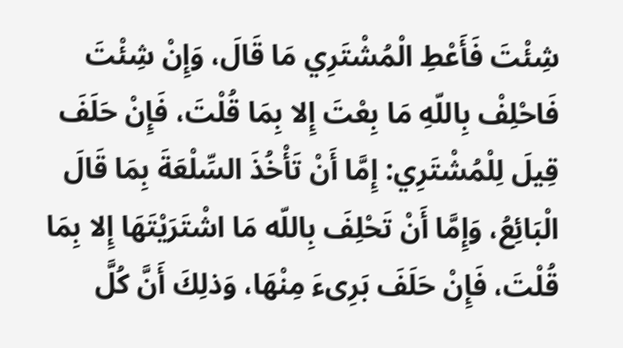شِئْتَ فَأَعْطِ الْمُشْتَرِي مَا قَالَ، وَإِنْ شِئْتَ فَاحْلِفْ بِاللّهِ مَا بِعْتَ إِلا بِمَا قُلْتَ، فَإِنْ حَلَفَ قِيلَ لِلْمُشْتَرِي: إِمَّا أَنْ تَأْخُذَ السِّلْعَةَ بِمَا قَالَ الْبَائِعُ، وَإِمَّا أَنْ تَحْلِفَ بِاللّه مَا اشْتَرَيْتَهَا إِلا بِمَا قُلْتَ، فَإِنْ حَلَفَ بَرِىءَ مِنْهَا، وَذلِكَ أَنَّ كُلَّ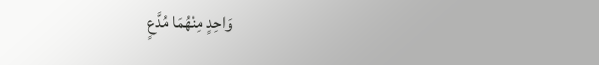وَاحِدٍ مِنْهُمَا مُدَّعٍ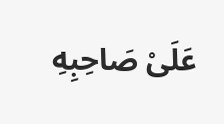عَلَىْ صَاحِبِهِ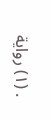. (١) رواية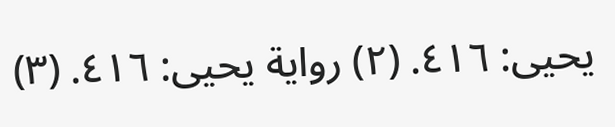يحيى: ٤١٦. (٢) رواية يحيى: ٤١٦. (٣)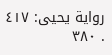رواية يحيى: ٤١٧ . ٣٨٠